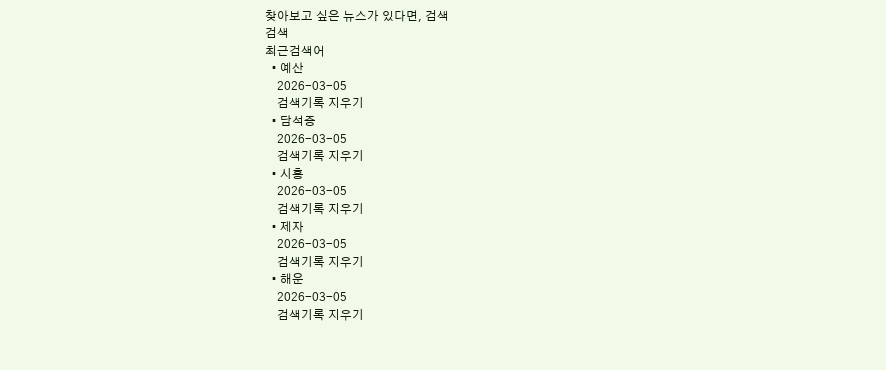찾아보고 싶은 뉴스가 있다면, 검색
검색
최근검색어
  • 예산
    2026-03-05
    검색기록 지우기
  • 담석증
    2026-03-05
    검색기록 지우기
  • 시흥
    2026-03-05
    검색기록 지우기
  • 제자
    2026-03-05
    검색기록 지우기
  • 해운
    2026-03-05
    검색기록 지우기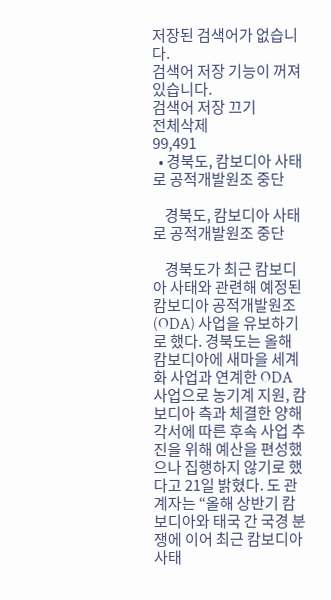저장된 검색어가 없습니다.
검색어 저장 기능이 꺼져 있습니다.
검색어 저장 끄기
전체삭제
99,491
  • 경북도, 캄보디아 사태로 공적개발원조 중단

    경북도, 캄보디아 사태로 공적개발원조 중단

    경북도가 최근 캄보디아 사태와 관련해 예정된 캄보디아 공적개발원조(ODA) 사업을 유보하기로 했다. 경북도는 올해 캄보디아에 새마을 세계화 사업과 연계한 ODA 사업으로 농기계 지원, 캄보디아 측과 체결한 양해각서에 따른 후속 사업 추진을 위해 예산을 편성했으나 집행하지 않기로 했다고 21일 밝혔다. 도 관계자는 “올해 상반기 캄보디아와 태국 간 국경 분쟁에 이어 최근 캄보디아 사태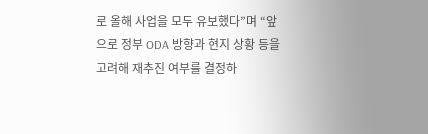로 올해 사업을 모두 유보했다”며 “앞으로 정부 ODA 방향과 현지 상황 등을 고려해 재추진 여부를 결정하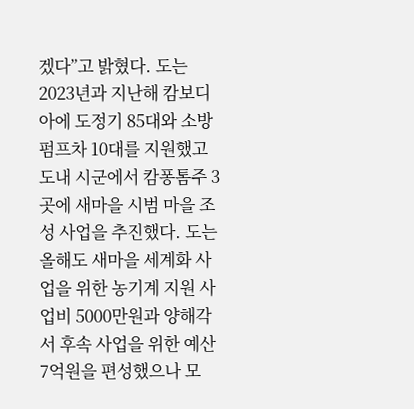겠다”고 밝혔다. 도는 2023년과 지난해 캄보디아에 도정기 85대와 소방펌프차 10대를 지원했고 도내 시군에서 캄퐁톰주 3곳에 새마을 시범 마을 조성 사업을 추진했다. 도는 올해도 새마을 세계화 사업을 위한 농기계 지원 사업비 5000만원과 양해각서 후속 사업을 위한 예산 7억원을 편성했으나 모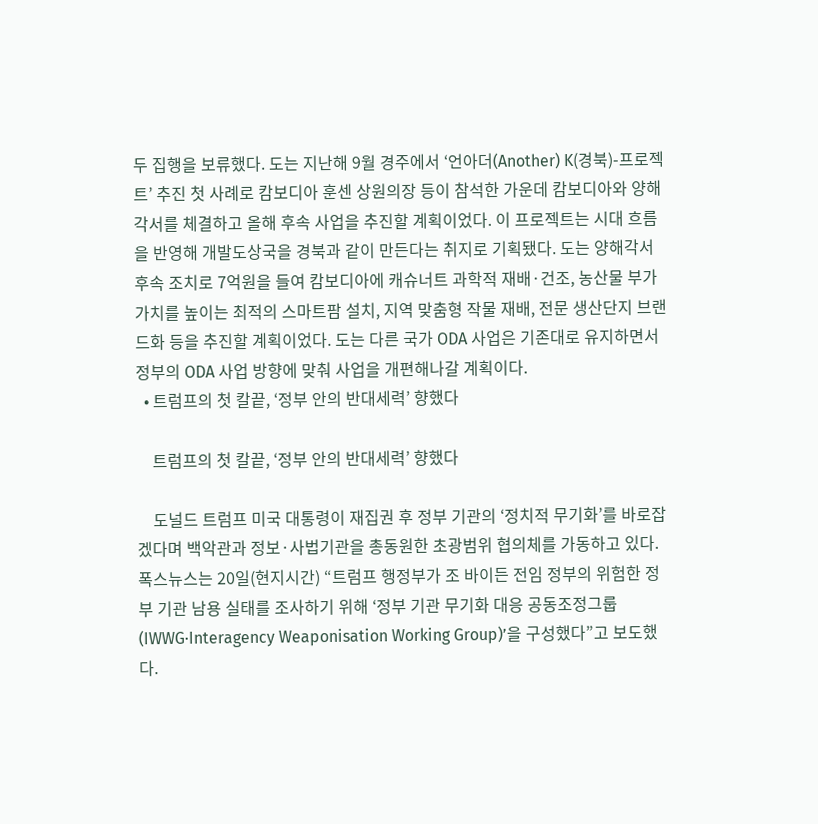두 집행을 보류했다. 도는 지난해 9월 경주에서 ‘언아더(Another) K(경북)-프로젝트’ 추진 첫 사례로 캄보디아 훈센 상원의장 등이 참석한 가운데 캄보디아와 양해각서를 체결하고 올해 후속 사업을 추진할 계획이었다. 이 프로젝트는 시대 흐름을 반영해 개발도상국을 경북과 같이 만든다는 취지로 기획됐다. 도는 양해각서 후속 조치로 7억원을 들여 캄보디아에 캐슈너트 과학적 재배·건조, 농산물 부가가치를 높이는 최적의 스마트팜 설치, 지역 맞춤형 작물 재배, 전문 생산단지 브랜드화 등을 추진할 계획이었다. 도는 다른 국가 ODA 사업은 기존대로 유지하면서 정부의 ODA 사업 방향에 맞춰 사업을 개편해나갈 계획이다.
  • 트럼프의 첫 칼끝, ‘정부 안의 반대세력’ 향했다

    트럼프의 첫 칼끝, ‘정부 안의 반대세력’ 향했다

    도널드 트럼프 미국 대통령이 재집권 후 정부 기관의 ‘정치적 무기화’를 바로잡겠다며 백악관과 정보·사법기관을 총동원한 초광범위 협의체를 가동하고 있다. 폭스뉴스는 20일(현지시간) “트럼프 행정부가 조 바이든 전임 정부의 위험한 정부 기관 남용 실태를 조사하기 위해 ‘정부 기관 무기화 대응 공동조정그룹(IWWG·Interagency Weaponisation Working Group)’을 구성했다”고 보도했다.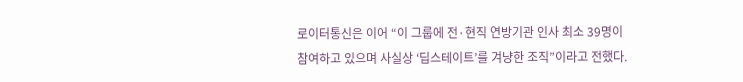로이터통신은 이어 “이 그룹에 전·현직 연방기관 인사 최소 39명이 참여하고 있으며 사실상 ‘딥스테이트’를 겨냥한 조직”이라고 전했다.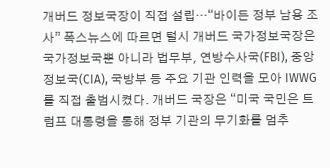개버드 정보국장이 직접 설립…“바이든 정부 남용 조사” 폭스뉴스에 따르면 털시 개버드 국가정보국장은 국가정보국뿐 아니라 법무부, 연방수사국(FBI), 중앙정보국(CIA), 국방부 등 주요 기관 인력을 모아 IWWG를 직접 출범시켰다. 개버드 국장은 “미국 국민은 트럼프 대통령을 통해 정부 기관의 무기화를 멈추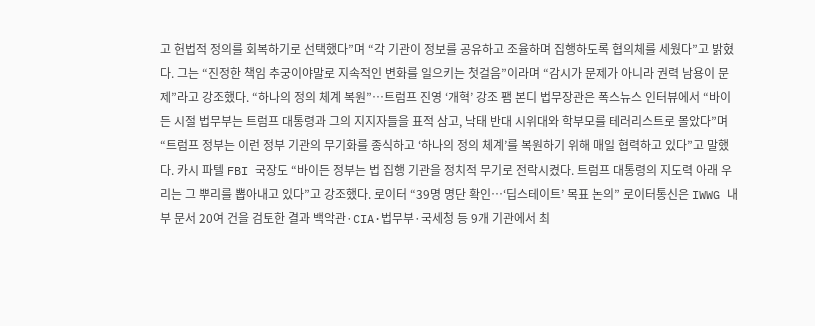고 헌법적 정의를 회복하기로 선택했다”며 “각 기관이 정보를 공유하고 조율하며 집행하도록 협의체를 세웠다”고 밝혔다. 그는 “진정한 책임 추궁이야말로 지속적인 변화를 일으키는 첫걸음”이라며 “감시가 문제가 아니라 권력 남용이 문제”라고 강조했다. “하나의 정의 체계 복원”…트럼프 진영 ‘개혁’ 강조 팸 본디 법무장관은 폭스뉴스 인터뷰에서 “바이든 시절 법무부는 트럼프 대통령과 그의 지지자들을 표적 삼고, 낙태 반대 시위대와 학부모를 테러리스트로 몰았다”며 “트럼프 정부는 이런 정부 기관의 무기화를 종식하고 ‘하나의 정의 체계’를 복원하기 위해 매일 협력하고 있다”고 말했다. 카시 파텔 FBI 국장도 “바이든 정부는 법 집행 기관을 정치적 무기로 전락시켰다. 트럼프 대통령의 지도력 아래 우리는 그 뿌리를 뽑아내고 있다”고 강조했다. 로이터 “39명 명단 확인…‘딥스테이트’ 목표 논의” 로이터통신은 IWWG 내부 문서 20여 건을 검토한 결과 백악관·CIA·법무부·국세청 등 9개 기관에서 최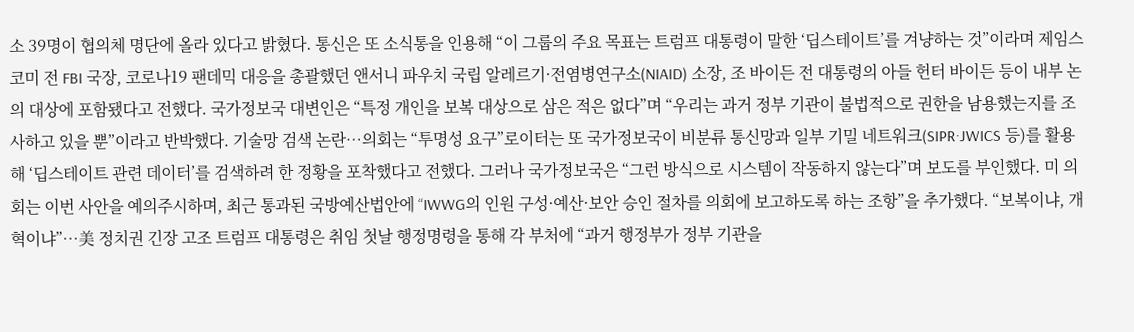소 39명이 협의체 명단에 올라 있다고 밝혔다. 통신은 또 소식통을 인용해 “이 그룹의 주요 목표는 트럼프 대통령이 말한 ‘딥스테이트’를 겨냥하는 것”이라며 제임스 코미 전 FBI 국장, 코로나19 팬데믹 대응을 총괄했던 앤서니 파우치 국립 알레르기·전염병연구소(NIAID) 소장, 조 바이든 전 대통령의 아들 헌터 바이든 등이 내부 논의 대상에 포함됐다고 전했다. 국가정보국 대변인은 “특정 개인을 보복 대상으로 삼은 적은 없다”며 “우리는 과거 정부 기관이 불법적으로 권한을 남용했는지를 조사하고 있을 뿐”이라고 반박했다. 기술망 검색 논란…의회는 “투명성 요구”로이터는 또 국가정보국이 비분류 통신망과 일부 기밀 네트워크(SIPR·JWICS 등)를 활용해 ‘딥스테이트 관련 데이터’를 검색하려 한 정황을 포착했다고 전했다. 그러나 국가정보국은 “그런 방식으로 시스템이 작동하지 않는다”며 보도를 부인했다. 미 의회는 이번 사안을 예의주시하며, 최근 통과된 국방예산법안에 “IWWG의 인원 구성·예산·보안 승인 절차를 의회에 보고하도록 하는 조항”을 추가했다. “보복이냐, 개혁이냐”…美 정치권 긴장 고조 트럼프 대통령은 취임 첫날 행정명령을 통해 각 부처에 “과거 행정부가 정부 기관을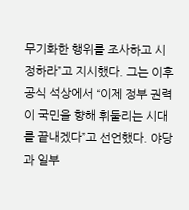무기화한 행위를 조사하고 시정하라”고 지시했다. 그는 이후 공식 석상에서 “이제 정부 권력이 국민을 향해 휘둘리는 시대를 끝내겠다”고 선언했다. 야당과 일부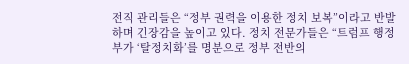전직 관리들은 “정부 권력을 이용한 정치 보복”이라고 반발하며 긴장감을 높이고 있다. 정치 전문가들은 “트럼프 행정부가 ‘탈정치화’를 명분으로 정부 전반의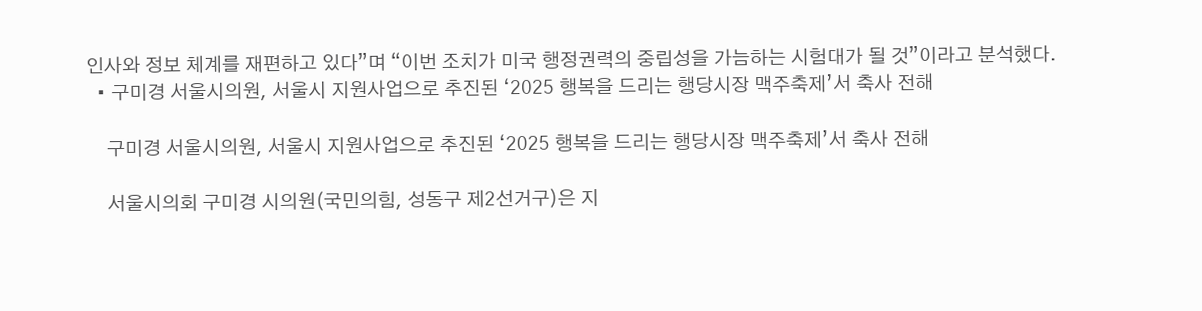인사와 정보 체계를 재편하고 있다”며 “이번 조치가 미국 행정권력의 중립성을 가늠하는 시험대가 될 것”이라고 분석했다.
  • 구미경 서울시의원, 서울시 지원사업으로 추진된 ‘2025 행복을 드리는 행당시장 맥주축제’서 축사 전해

    구미경 서울시의원, 서울시 지원사업으로 추진된 ‘2025 행복을 드리는 행당시장 맥주축제’서 축사 전해

    서울시의회 구미경 시의원(국민의힘, 성동구 제2선거구)은 지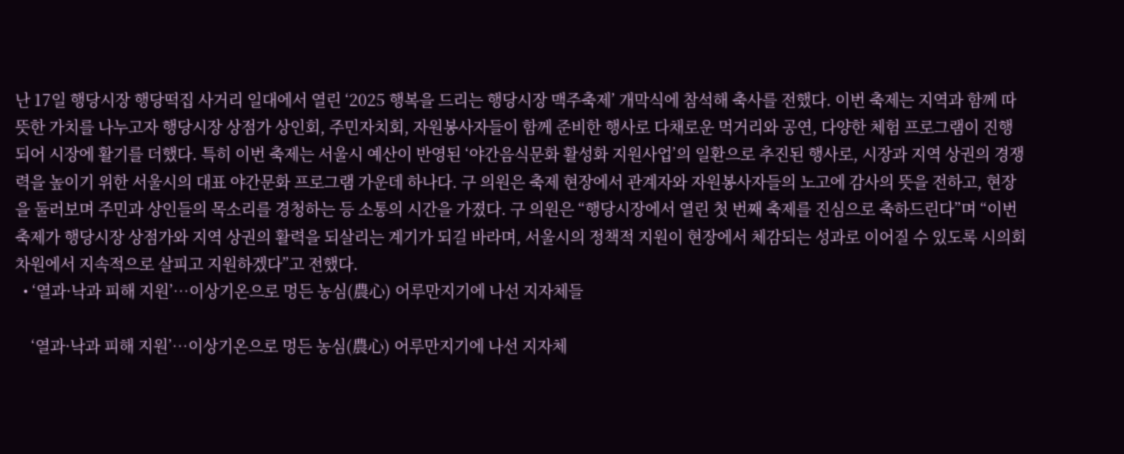난 17일 행당시장 행당떡집 사거리 일대에서 열린 ‘2025 행복을 드리는 행당시장 맥주축제’ 개막식에 참석해 축사를 전했다. 이번 축제는 지역과 함께 따뜻한 가치를 나누고자 행당시장 상점가 상인회, 주민자치회, 자원봉사자들이 함께 준비한 행사로 다채로운 먹거리와 공연, 다양한 체험 프로그램이 진행되어 시장에 활기를 더했다. 특히 이번 축제는 서울시 예산이 반영된 ‘야간음식문화 활성화 지원사업’의 일환으로 추진된 행사로, 시장과 지역 상권의 경쟁력을 높이기 위한 서울시의 대표 야간문화 프로그램 가운데 하나다. 구 의원은 축제 현장에서 관계자와 자원봉사자들의 노고에 감사의 뜻을 전하고, 현장을 둘러보며 주민과 상인들의 목소리를 경청하는 등 소통의 시간을 가졌다. 구 의원은 “행당시장에서 열린 첫 번째 축제를 진심으로 축하드린다”며 “이번 축제가 행당시장 상점가와 지역 상권의 활력을 되살리는 계기가 되길 바라며, 서울시의 정책적 지원이 현장에서 체감되는 성과로 이어질 수 있도록 시의회 차원에서 지속적으로 살피고 지원하겠다”고 전했다.
  • ‘열과·낙과 피해 지원’…이상기온으로 멍든 농심(農心) 어루만지기에 나선 지자체들

    ‘열과·낙과 피해 지원’…이상기온으로 멍든 농심(農心) 어루만지기에 나선 지자체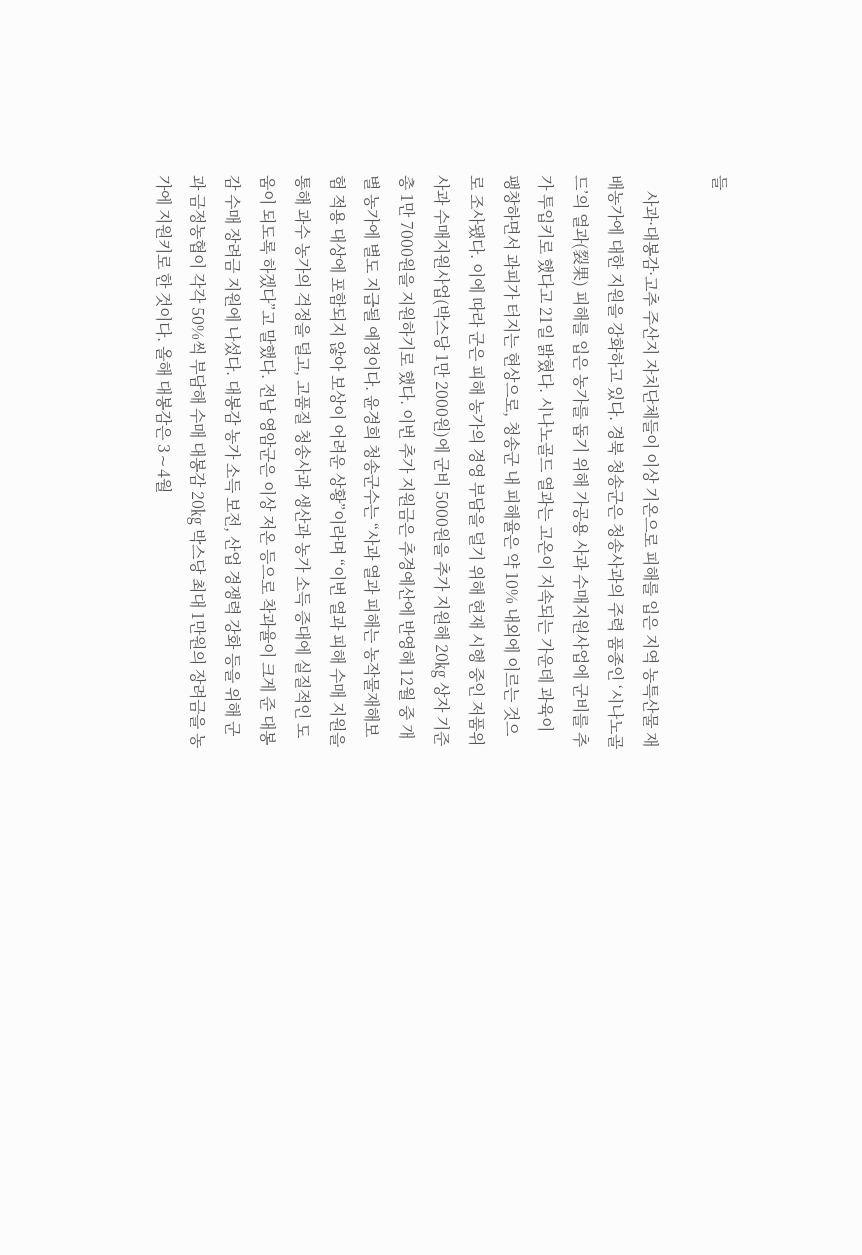들

    사과·대봉감·고추 주산지 자치단체들이 이상 기온으로 피해를 입은 지역 농특산물 재배농가에 대한 지원을 강화하고 있다. 경북 청송군은 청송사과의 주력 품종인 ‘시나노골드’의 열과(裂果) 피해를 입은 농가를 돕기 위해 가공용 사과 수매지원사업에 군비를 추가 투입키로 했다고 21일 밝혔다. 시나노골드 열과는 고온이 지속되는 가운데 과육이 팽창하면서 과피가 터지는 현상으로, 청송군 내 피해율은 약 10% 내외에 이르는 것으로 조사됐다. 이에 따라 군은 피해 농가의 경영 부담을 덜기 위해 현재 시행 중인 저품위 사과 수매지원사업(박스당 1만 2000원)에 군비 5000원을 추가 지원해 20㎏ 상자 기준 총 1만 7000원을 지원하기로 했다. 이번 추가 지원금은 추경예산에 반영해 12월 중 개별 농가에 별도 지급될 예정이다. 윤경희 청송군수는 “사과 열과 피해는 농작물재해보험 적용 대상에 포함되지 않아 보상이 어려운 상황”이라며 “이번 열과 피해 수매 지원을 통해 과수 농가의 걱정을 덜고, 고품질 청송사과 생산과 농가 소득 증대에 실질적인 도움이 되도록 하겠다”고 말했다. 전남 영암군은 이상 저온 등으로 착과율이 크게 준 대봉감 수매 장려금 지원에 나섰다. 대봉감 농가 소득 보전, 산업 경쟁력 강화 등을 위해 군과 금정농협이 각각 50%씩 부담해 수매 대봉감 20㎏ 박스당 최대 1만원의 장려금을 농가에 지원키로 한 것이다. 올해 대봉감은 3∼4월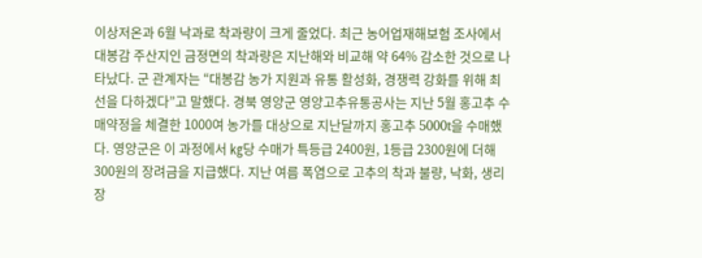이상저온과 6월 낙과로 착과량이 크게 줄었다. 최근 농어업재해보험 조사에서 대봉감 주산지인 금정면의 착과량은 지난해와 비교해 약 64% 감소한 것으로 나타났다. 군 관계자는 “대봉감 농가 지원과 유통 활성화, 경쟁력 강화를 위해 최선을 다하겠다”고 말했다. 경북 영양군 영양고추유통공사는 지난 5월 홍고추 수매약정을 체결한 1000여 농가를 대상으로 지난달까지 홍고추 5000t을 수매했다. 영양군은 이 과정에서 ㎏당 수매가 특등급 2400원, 1등급 2300원에 더해 300원의 장려금을 지급했다. 지난 여름 폭염으로 고추의 착과 불량, 낙화, 생리장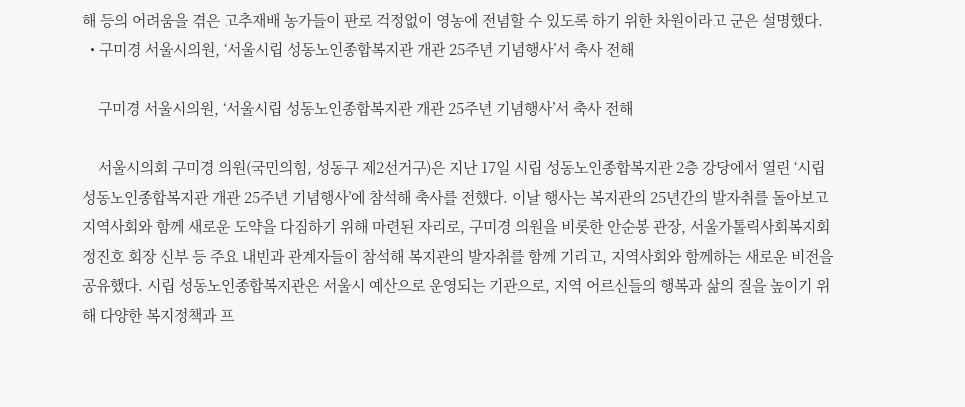해 등의 어려움을 겪은 고추재배 농가들이 판로 걱정없이 영농에 전념할 수 있도록 하기 위한 차원이라고 군은 설명했다.
  • 구미경 서울시의원, ‘서울시립 성동노인종합복지관 개관 25주년 기념행사’서 축사 전해

    구미경 서울시의원, ‘서울시립 성동노인종합복지관 개관 25주년 기념행사’서 축사 전해

    서울시의회 구미경 의원(국민의힘, 성동구 제2선거구)은 지난 17일 시립 성동노인종합복지관 2층 강당에서 열린 ‘시립 성동노인종합복지관 개관 25주년 기념행사’에 참석해 축사를 전했다. 이날 행사는 복지관의 25년간의 발자취를 돌아보고 지역사회와 함께 새로운 도약을 다짐하기 위해 마련된 자리로, 구미경 의원을 비롯한 안순봉 관장, 서울가톨릭사회복지회 정진호 회장 신부 등 주요 내빈과 관계자들이 참석해 복지관의 발자취를 함께 기리고, 지역사회와 함께하는 새로운 비전을 공유했다. 시립 성동노인종합복지관은 서울시 예산으로 운영되는 기관으로, 지역 어르신들의 행복과 삶의 질을 높이기 위해 다양한 복지정책과 프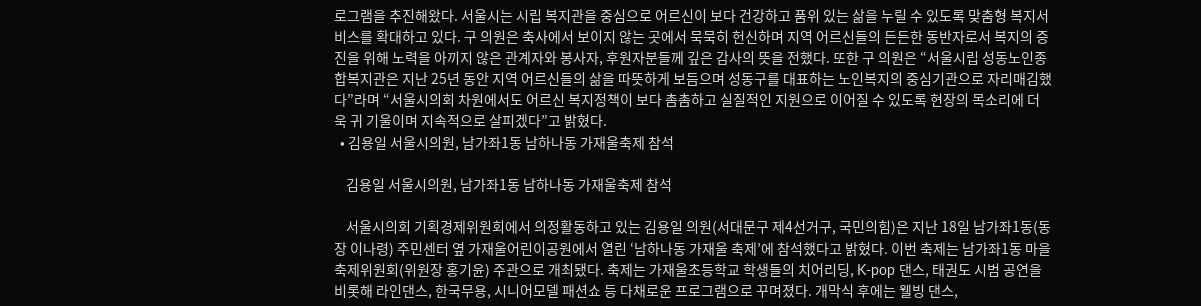로그램을 추진해왔다. 서울시는 시립 복지관을 중심으로 어르신이 보다 건강하고 품위 있는 삶을 누릴 수 있도록 맞춤형 복지서비스를 확대하고 있다. 구 의원은 축사에서 보이지 않는 곳에서 묵묵히 헌신하며 지역 어르신들의 든든한 동반자로서 복지의 증진을 위해 노력을 아끼지 않은 관계자와 봉사자, 후원자분들께 깊은 감사의 뜻을 전했다. 또한 구 의원은 “서울시립 성동노인종합복지관은 지난 25년 동안 지역 어르신들의 삶을 따뜻하게 보듬으며 성동구를 대표하는 노인복지의 중심기관으로 자리매김했다”라며 “서울시의회 차원에서도 어르신 복지정책이 보다 촘촘하고 실질적인 지원으로 이어질 수 있도록 현장의 목소리에 더욱 귀 기울이며 지속적으로 살피겠다”고 밝혔다.
  • 김용일 서울시의원, 남가좌1동 남하나동 가재울축제 참석

    김용일 서울시의원, 남가좌1동 남하나동 가재울축제 참석

    서울시의회 기획경제위원회에서 의정활동하고 있는 김용일 의원(서대문구 제4선거구, 국민의힘)은 지난 18일 남가좌1동(동장 이나령) 주민센터 옆 가재울어린이공원에서 열린 ‘남하나동 가재울 축제’에 참석했다고 밝혔다. 이번 축제는 남가좌1동 마을축제위원회(위원장 홍기윤) 주관으로 개최됐다. 축제는 가재울초등학교 학생들의 치어리딩, K-pop 댄스, 태권도 시범 공연을 비롯해 라인댄스, 한국무용, 시니어모델 패션쇼 등 다채로운 프로그램으로 꾸며졌다. 개막식 후에는 웰빙 댄스,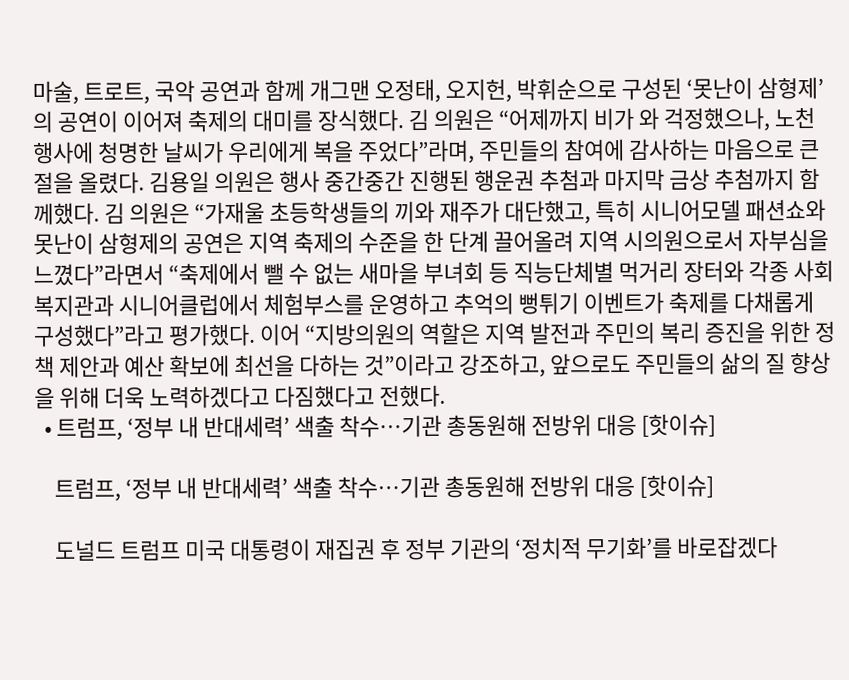마술, 트로트, 국악 공연과 함께 개그맨 오정태, 오지헌, 박휘순으로 구성된 ‘못난이 삼형제’의 공연이 이어져 축제의 대미를 장식했다. 김 의원은 “어제까지 비가 와 걱정했으나, 노천 행사에 청명한 날씨가 우리에게 복을 주었다”라며, 주민들의 참여에 감사하는 마음으로 큰절을 올렸다. 김용일 의원은 행사 중간중간 진행된 행운권 추첨과 마지막 금상 추첨까지 함께했다. 김 의원은 “가재울 초등학생들의 끼와 재주가 대단했고, 특히 시니어모델 패션쇼와 못난이 삼형제의 공연은 지역 축제의 수준을 한 단계 끌어올려 지역 시의원으로서 자부심을 느꼈다”라면서 “축제에서 뺄 수 없는 새마을 부녀회 등 직능단체별 먹거리 장터와 각종 사회복지관과 시니어클럽에서 체험부스를 운영하고 추억의 뻥튀기 이벤트가 축제를 다채롭게 구성했다”라고 평가했다. 이어 “지방의원의 역할은 지역 발전과 주민의 복리 증진을 위한 정책 제안과 예산 확보에 최선을 다하는 것”이라고 강조하고, 앞으로도 주민들의 삶의 질 향상을 위해 더욱 노력하겠다고 다짐했다고 전했다.
  • 트럼프, ‘정부 내 반대세력’ 색출 착수…기관 총동원해 전방위 대응 [핫이슈]

    트럼프, ‘정부 내 반대세력’ 색출 착수…기관 총동원해 전방위 대응 [핫이슈]

    도널드 트럼프 미국 대통령이 재집권 후 정부 기관의 ‘정치적 무기화’를 바로잡겠다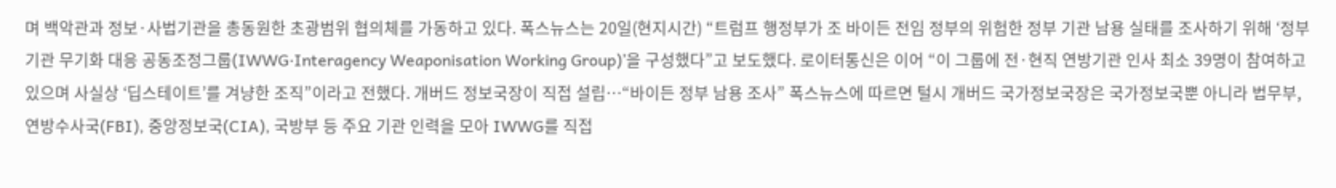며 백악관과 정보·사법기관을 총동원한 초광범위 협의체를 가동하고 있다. 폭스뉴스는 20일(현지시간) “트럼프 행정부가 조 바이든 전임 정부의 위험한 정부 기관 남용 실태를 조사하기 위해 ‘정부 기관 무기화 대응 공동조정그룹(IWWG·Interagency Weaponisation Working Group)’을 구성했다”고 보도했다. 로이터통신은 이어 “이 그룹에 전·현직 연방기관 인사 최소 39명이 참여하고 있으며 사실상 ‘딥스테이트’를 겨냥한 조직”이라고 전했다. 개버드 정보국장이 직접 설립…“바이든 정부 남용 조사” 폭스뉴스에 따르면 털시 개버드 국가정보국장은 국가정보국뿐 아니라 법무부, 연방수사국(FBI), 중앙정보국(CIA), 국방부 등 주요 기관 인력을 모아 IWWG를 직접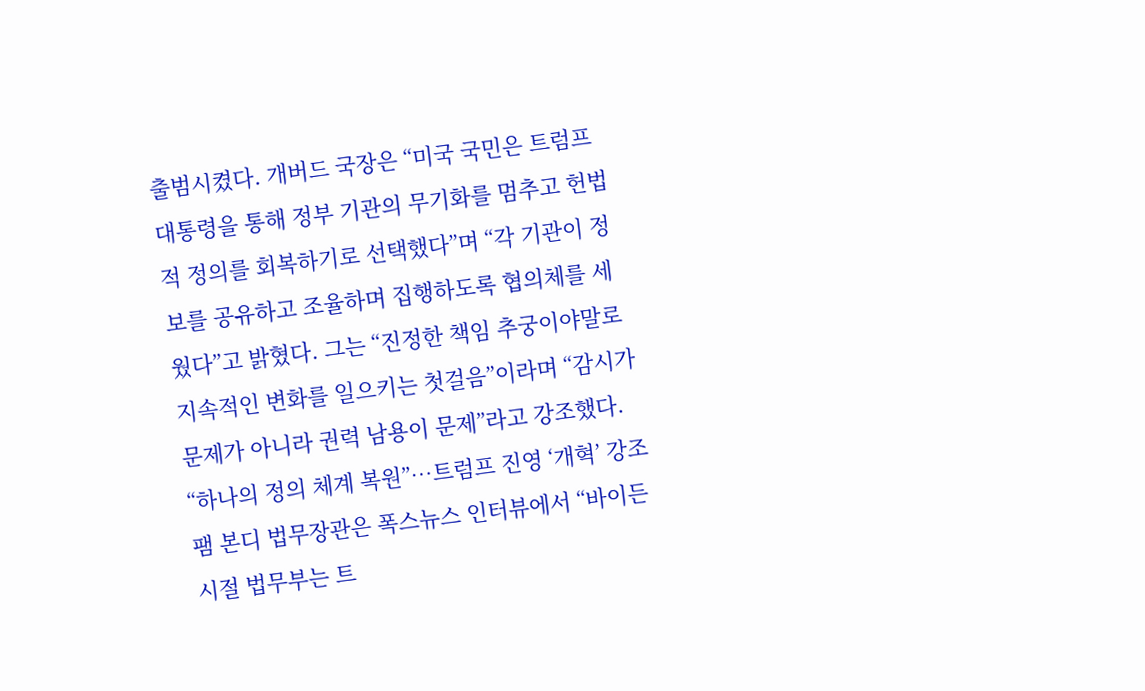출범시켰다. 개버드 국장은 “미국 국민은 트럼프 대통령을 통해 정부 기관의 무기화를 멈추고 헌법적 정의를 회복하기로 선택했다”며 “각 기관이 정보를 공유하고 조율하며 집행하도록 협의체를 세웠다”고 밝혔다. 그는 “진정한 책임 추궁이야말로 지속적인 변화를 일으키는 첫걸음”이라며 “감시가 문제가 아니라 권력 남용이 문제”라고 강조했다. “하나의 정의 체계 복원”…트럼프 진영 ‘개혁’ 강조 팸 본디 법무장관은 폭스뉴스 인터뷰에서 “바이든 시절 법무부는 트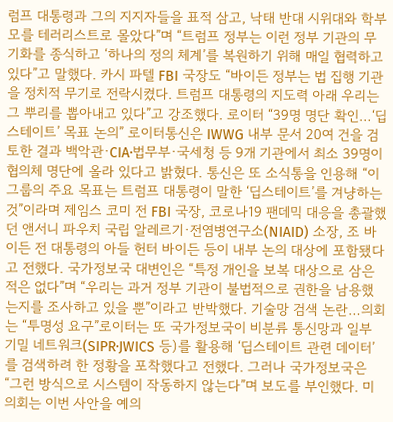럼프 대통령과 그의 지지자들을 표적 삼고, 낙태 반대 시위대와 학부모를 테러리스트로 몰았다”며 “트럼프 정부는 이런 정부 기관의 무기화를 종식하고 ‘하나의 정의 체계’를 복원하기 위해 매일 협력하고 있다”고 말했다. 카시 파텔 FBI 국장도 “바이든 정부는 법 집행 기관을 정치적 무기로 전락시켰다. 트럼프 대통령의 지도력 아래 우리는 그 뿌리를 뽑아내고 있다”고 강조했다. 로이터 “39명 명단 확인…‘딥스테이트’ 목표 논의” 로이터통신은 IWWG 내부 문서 20여 건을 검토한 결과 백악관·CIA·법무부·국세청 등 9개 기관에서 최소 39명이 협의체 명단에 올라 있다고 밝혔다. 통신은 또 소식통을 인용해 “이 그룹의 주요 목표는 트럼프 대통령이 말한 ‘딥스테이트’를 겨냥하는 것”이라며 제임스 코미 전 FBI 국장, 코로나19 팬데믹 대응을 총괄했던 앤서니 파우치 국립 알레르기·전염병연구소(NIAID) 소장, 조 바이든 전 대통령의 아들 헌터 바이든 등이 내부 논의 대상에 포함됐다고 전했다. 국가정보국 대변인은 “특정 개인을 보복 대상으로 삼은 적은 없다”며 “우리는 과거 정부 기관이 불법적으로 권한을 남용했는지를 조사하고 있을 뿐”이라고 반박했다. 기술망 검색 논란…의회는 “투명성 요구”로이터는 또 국가정보국이 비분류 통신망과 일부 기밀 네트워크(SIPR·JWICS 등)를 활용해 ‘딥스테이트 관련 데이터’를 검색하려 한 정황을 포착했다고 전했다. 그러나 국가정보국은 “그런 방식으로 시스템이 작동하지 않는다”며 보도를 부인했다. 미 의회는 이번 사안을 예의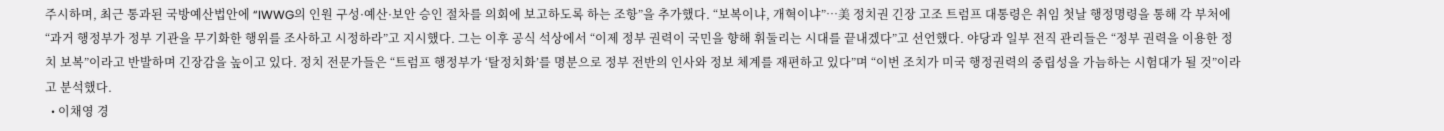주시하며, 최근 통과된 국방예산법안에 “IWWG의 인원 구성·예산·보안 승인 절차를 의회에 보고하도록 하는 조항”을 추가했다. “보복이냐, 개혁이냐”…美 정치권 긴장 고조 트럼프 대통령은 취임 첫날 행정명령을 통해 각 부처에 “과거 행정부가 정부 기관을 무기화한 행위를 조사하고 시정하라”고 지시했다. 그는 이후 공식 석상에서 “이제 정부 권력이 국민을 향해 휘둘리는 시대를 끝내겠다”고 선언했다. 야당과 일부 전직 관리들은 “정부 권력을 이용한 정치 보복”이라고 반발하며 긴장감을 높이고 있다. 정치 전문가들은 “트럼프 행정부가 ‘탈정치화’를 명분으로 정부 전반의 인사와 정보 체계를 재편하고 있다”며 “이번 조치가 미국 행정권력의 중립성을 가늠하는 시험대가 될 것”이라고 분석했다.
  • 이채영 경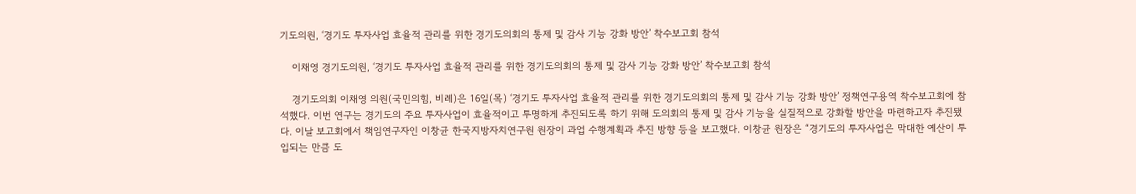기도의원, ‘경기도 투자사업 효율적 관리를 위한 경기도의회의 통제 및 감사 기능 강화 방안’ 착수보고회 참석

    이채영 경기도의원, ‘경기도 투자사업 효율적 관리를 위한 경기도의회의 통제 및 감사 기능 강화 방안’ 착수보고회 참석

    경기도의회 이채영 의원(국민의힘, 비례)은 16일(목) ‘경기도 투자사업 효율적 관리를 위한 경기도의회의 통제 및 감사 기능 강화 방안’ 정책연구용역 착수보고회에 참석했다. 이번 연구는 경기도의 주요 투자사업이 효율적이고 투명하게 추진되도록 하기 위해 도의회의 통제 및 감사 기능을 실질적으로 강화할 방안을 마련하고자 추진됐다. 이날 보고회에서 책임연구자인 이창균 한국지방자치연구원 원장이 과업 수행계획과 추진 방향 등을 보고했다. 이창균 원장은 “경기도의 투자사업은 막대한 예산이 투입되는 만큼 도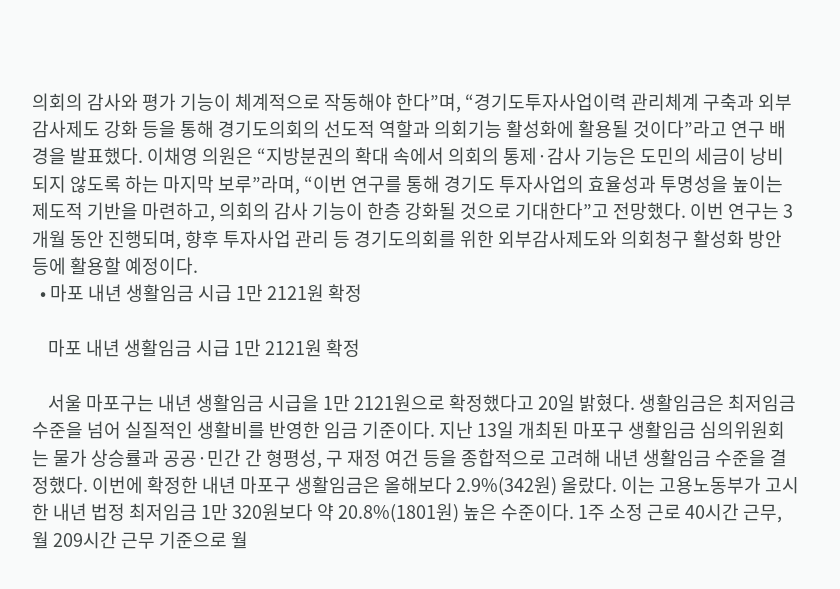의회의 감사와 평가 기능이 체계적으로 작동해야 한다”며, “경기도투자사업이력 관리체계 구축과 외부감사제도 강화 등을 통해 경기도의회의 선도적 역할과 의회기능 활성화에 활용될 것이다”라고 연구 배경을 발표했다. 이채영 의원은 “지방분권의 확대 속에서 의회의 통제·감사 기능은 도민의 세금이 낭비되지 않도록 하는 마지막 보루”라며, “이번 연구를 통해 경기도 투자사업의 효율성과 투명성을 높이는 제도적 기반을 마련하고, 의회의 감사 기능이 한층 강화될 것으로 기대한다”고 전망했다. 이번 연구는 3개월 동안 진행되며, 향후 투자사업 관리 등 경기도의회를 위한 외부감사제도와 의회청구 활성화 방안 등에 활용할 예정이다.
  • 마포 내년 생활임금 시급 1만 2121원 확정

    마포 내년 생활임금 시급 1만 2121원 확정

    서울 마포구는 내년 생활임금 시급을 1만 2121원으로 확정했다고 20일 밝혔다. 생활임금은 최저임금 수준을 넘어 실질적인 생활비를 반영한 임금 기준이다. 지난 13일 개최된 마포구 생활임금 심의위원회는 물가 상승률과 공공·민간 간 형평성, 구 재정 여건 등을 종합적으로 고려해 내년 생활임금 수준을 결정했다. 이번에 확정한 내년 마포구 생활임금은 올해보다 2.9%(342원) 올랐다. 이는 고용노동부가 고시한 내년 법정 최저임금 1만 320원보다 약 20.8%(1801원) 높은 수준이다. 1주 소정 근로 40시간 근무, 월 209시간 근무 기준으로 월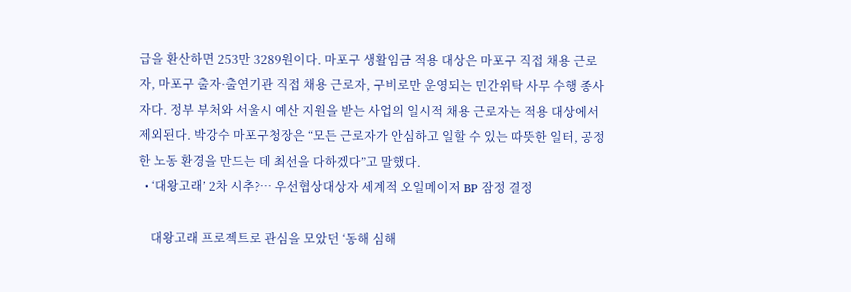급을 환산하면 253만 3289원이다. 마포구 생활임금 적용 대상은 마포구 직접 채용 근로자, 마포구 출자·출연기관 직접 채용 근로자, 구비로만 운영되는 민간위탁 사무 수행 종사자다. 정부 부처와 서울시 예산 지원을 받는 사업의 일시적 채용 근로자는 적용 대상에서 제외된다. 박강수 마포구청장은 “모든 근로자가 안심하고 일할 수 있는 따뜻한 일터, 공정한 노동 환경을 만드는 데 최선을 다하겠다”고 말했다.
  • ‘대왕고래’ 2차 시추?… 우선협상대상자 세계적 오일메이저 BP 잠정 결정

    대왕고래 프로젝트로 관심을 모았던 ‘동해 심해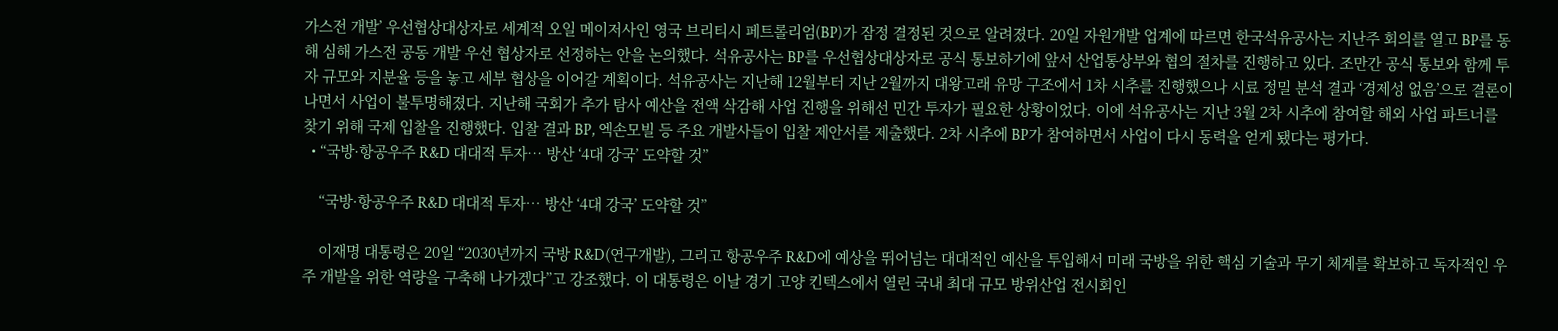가스전 개발’ 우선협상대상자로 세계적 오일 메이저사인 영국 브리티시 페트롤리엄(BP)가 잠정 결정된 것으로 알려졌다. 20일 자원개발 업계에 따르면 한국석유공사는 지난주 회의를 열고 BP를 동해 심해 가스전 공동 개발 우선 협상자로 선정하는 안을 논의했다. 석유공사는 BP를 우선협상대상자로 공식 통보하기에 앞서 산업통상부와 협의 절차를 진행하고 있다. 조만간 공식 통보와 함께 투자 규모와 지분율 등을 놓고 세부 협상을 이어갈 계획이다. 석유공사는 지난해 12월부터 지난 2월까지 대왕고래 유망 구조에서 1차 시추를 진행했으나 시료 정밀 분석 결과 ‘경제성 없음’으로 결론이 나면서 사업이 불투명해졌다. 지난해 국회가 추가 탐사 예산을 전액 삭감해 사업 진행을 위해선 민간 투자가 필요한 상황이었다. 이에 석유공사는 지난 3월 2차 시추에 참여할 해외 사업 파트너를 찾기 위해 국제 입찰을 진행했다. 입찰 결과 BP, 엑손모빌 등 주요 개발사들이 입찰 제안서를 제출했다. 2차 시추에 BP가 참여하면서 사업이 다시 동력을 얻게 됐다는 평가다.
  • “국방·항공우주 R&D 대대적 투자… 방산 ‘4대 강국’ 도약할 것”

    “국방·항공우주 R&D 대대적 투자… 방산 ‘4대 강국’ 도약할 것”

    이재명 대통령은 20일 “2030년까지 국방 R&D(연구개발), 그리고 항공우주 R&D에 예상을 뛰어넘는 대대적인 예산을 투입해서 미래 국방을 위한 핵심 기술과 무기 체계를 확보하고 독자적인 우주 개발을 위한 역량을 구축해 나가겠다”고 강조했다. 이 대통령은 이날 경기 고양 킨텍스에서 열린 국내 최대 규모 방위산업 전시회인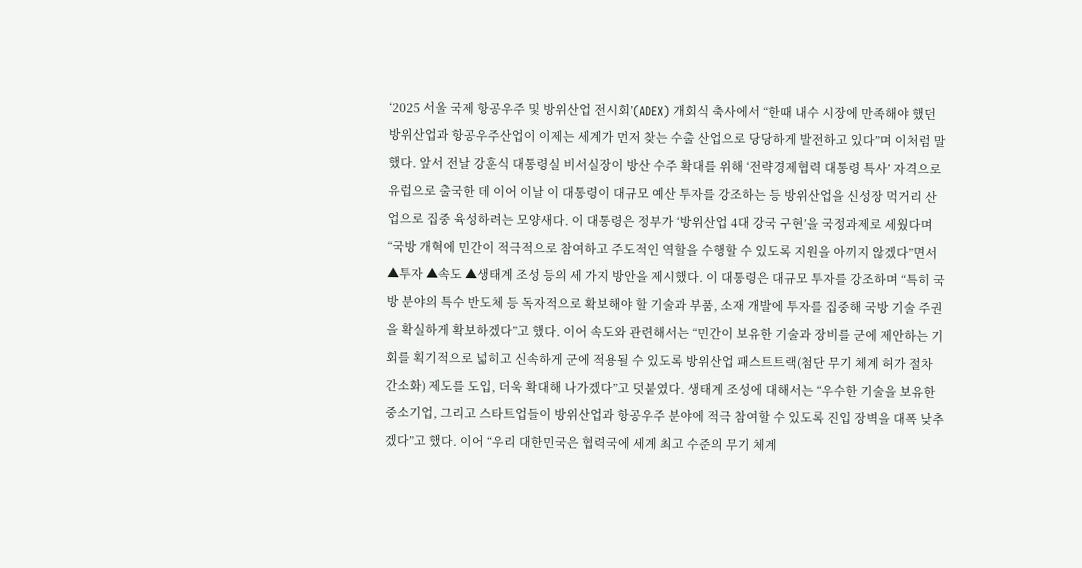‘2025 서울 국제 항공우주 및 방위산업 전시회’(ADEX) 개회식 축사에서 “한때 내수 시장에 만족해야 했던 방위산업과 항공우주산업이 이제는 세계가 먼저 찾는 수출 산업으로 당당하게 발전하고 있다”며 이처럼 말했다. 앞서 전날 강훈식 대통령실 비서실장이 방산 수주 확대를 위해 ‘전략경제협력 대통령 특사’ 자격으로 유럽으로 출국한 데 이어 이날 이 대통령이 대규모 예산 투자를 강조하는 등 방위산업을 신성장 먹거리 산업으로 집중 육성하려는 모양새다. 이 대통령은 정부가 ‘방위산업 4대 강국 구현’을 국정과제로 세웠다며 “국방 개혁에 민간이 적극적으로 참여하고 주도적인 역할을 수행할 수 있도록 지원을 아끼지 않겠다”면서 ▲투자 ▲속도 ▲생태계 조성 등의 세 가지 방안을 제시했다. 이 대통령은 대규모 투자를 강조하며 “특히 국방 분야의 특수 반도체 등 독자적으로 확보해야 할 기술과 부품, 소재 개발에 투자를 집중해 국방 기술 주권을 확실하게 확보하겠다”고 했다. 이어 속도와 관련해서는 “민간이 보유한 기술과 장비를 군에 제안하는 기회를 획기적으로 넓히고 신속하게 군에 적용될 수 있도록 방위산업 패스트트랙(첨단 무기 체계 허가 절차 간소화) 제도를 도입, 더욱 확대해 나가겠다”고 덧붙였다. 생태계 조성에 대해서는 “우수한 기술을 보유한 중소기업, 그리고 스타트업들이 방위산업과 항공우주 분야에 적극 참여할 수 있도록 진입 장벽을 대폭 낮추겠다”고 했다. 이어 “우리 대한민국은 협력국에 세계 최고 수준의 무기 체계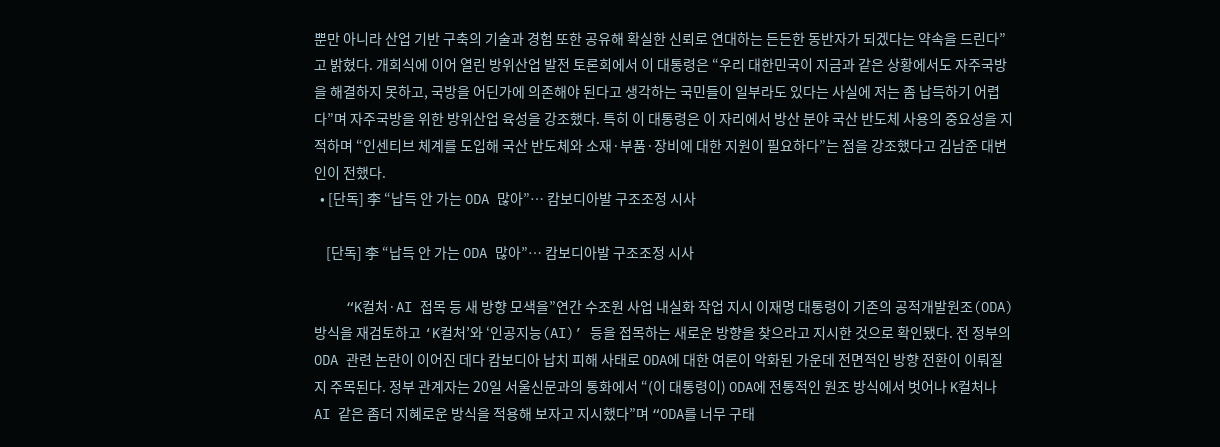뿐만 아니라 산업 기반 구축의 기술과 경험 또한 공유해 확실한 신뢰로 연대하는 든든한 동반자가 되겠다는 약속을 드린다”고 밝혔다. 개회식에 이어 열린 방위산업 발전 토론회에서 이 대통령은 “우리 대한민국이 지금과 같은 상황에서도 자주국방을 해결하지 못하고, 국방을 어딘가에 의존해야 된다고 생각하는 국민들이 일부라도 있다는 사실에 저는 좀 납득하기 어렵다”며 자주국방을 위한 방위산업 육성을 강조했다. 특히 이 대통령은 이 자리에서 방산 분야 국산 반도체 사용의 중요성을 지적하며 “인센티브 체계를 도입해 국산 반도체와 소재·부품·장비에 대한 지원이 필요하다”는 점을 강조했다고 김남준 대변인이 전했다.
  • [단독] 李 “납득 안 가는 ODA 많아”… 캄보디아발 구조조정 시사

    [단독] 李 “납득 안 가는 ODA 많아”… 캄보디아발 구조조정 시사

    “K컬처·AI 접목 등 새 방향 모색을”연간 수조원 사업 내실화 작업 지시 이재명 대통령이 기존의 공적개발원조(ODA) 방식을 재검토하고 ‘K컬처’와 ‘인공지능(AI)’ 등을 접목하는 새로운 방향을 찾으라고 지시한 것으로 확인됐다. 전 정부의 ODA 관련 논란이 이어진 데다 캄보디아 납치 피해 사태로 ODA에 대한 여론이 악화된 가운데 전면적인 방향 전환이 이뤄질지 주목된다. 정부 관계자는 20일 서울신문과의 통화에서 “(이 대통령이) ODA에 전통적인 원조 방식에서 벗어나 K컬처나 AI 같은 좀더 지혜로운 방식을 적용해 보자고 지시했다”며 “ODA를 너무 구태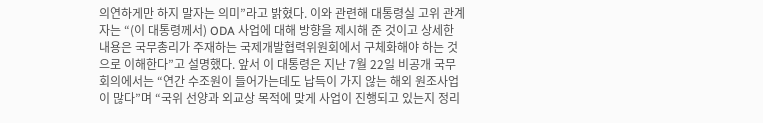의연하게만 하지 말자는 의미”라고 밝혔다. 이와 관련해 대통령실 고위 관계자는 “(이 대통령께서) ODA 사업에 대해 방향을 제시해 준 것이고 상세한 내용은 국무총리가 주재하는 국제개발협력위원회에서 구체화해야 하는 것으로 이해한다”고 설명했다. 앞서 이 대통령은 지난 7월 22일 비공개 국무회의에서는 “연간 수조원이 들어가는데도 납득이 가지 않는 해외 원조사업이 많다”며 “국위 선양과 외교상 목적에 맞게 사업이 진행되고 있는지 정리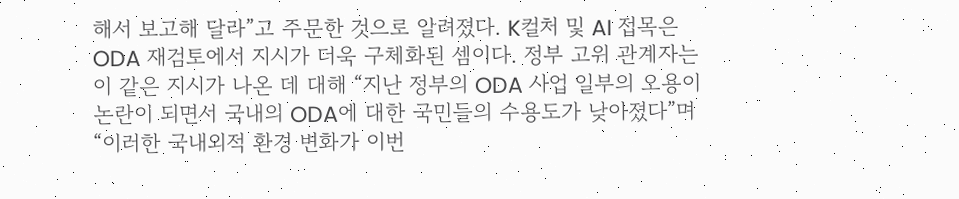해서 보고해 달라”고 주문한 것으로 알려졌다. K컬처 및 AI 접목은 ODA 재검토에서 지시가 더욱 구체화된 셈이다. 정부 고위 관계자는 이 같은 지시가 나온 데 대해 “지난 정부의 ODA 사업 일부의 오용이 논란이 되면서 국내의 ODA에 대한 국민들의 수용도가 낮아졌다”며 “이러한 국내외적 환경 변화가 이번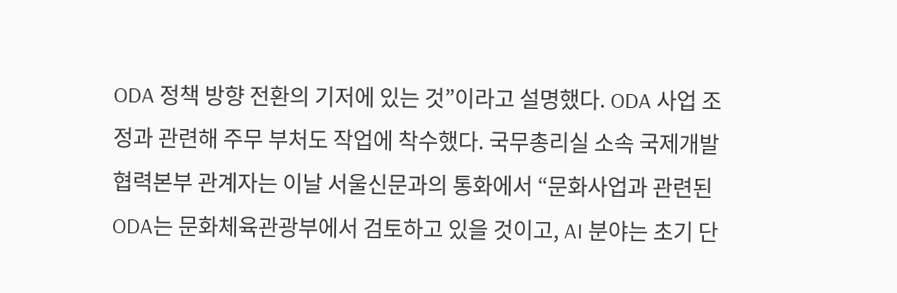ODA 정책 방향 전환의 기저에 있는 것”이라고 설명했다. ODA 사업 조정과 관련해 주무 부처도 작업에 착수했다. 국무총리실 소속 국제개발협력본부 관계자는 이날 서울신문과의 통화에서 “문화사업과 관련된 ODA는 문화체육관광부에서 검토하고 있을 것이고, AI 분야는 초기 단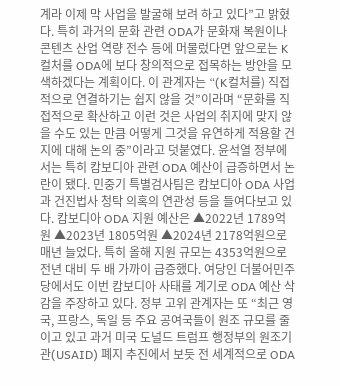계라 이제 막 사업을 발굴해 보려 하고 있다”고 밝혔다. 특히 과거의 문화 관련 ODA가 문화재 복원이나 콘텐츠 산업 역량 전수 등에 머물렀다면 앞으로는 K컬처를 ODA에 보다 창의적으로 접목하는 방안을 모색하겠다는 계획이다. 이 관계자는 “(K컬처를) 직접적으로 연결하기는 쉽지 않을 것”이라며 “문화를 직접적으로 확산하고 이런 것은 사업의 취지에 맞지 않을 수도 있는 만큼 어떻게 그것을 유연하게 적용할 건지에 대해 논의 중”이라고 덧붙였다. 윤석열 정부에서는 특히 캄보디아 관련 ODA 예산이 급증하면서 논란이 됐다. 민중기 특별검사팀은 캄보디아 ODA 사업과 건진법사 청탁 의혹의 연관성 등을 들여다보고 있다. 캄보디아 ODA 지원 예산은 ▲2022년 1789억원 ▲2023년 1805억원 ▲2024년 2178억원으로 매년 늘었다. 특히 올해 지원 규모는 4353억원으로 전년 대비 두 배 가까이 급증했다. 여당인 더불어민주당에서도 이번 캄보디아 사태를 계기로 ODA 예산 삭감을 주장하고 있다. 정부 고위 관계자는 또 “최근 영국, 프랑스, 독일 등 주요 공여국들이 원조 규모를 줄이고 있고 과거 미국 도널드 트럼프 행정부의 원조기관(USAID) 폐지 추진에서 보듯 전 세계적으로 ODA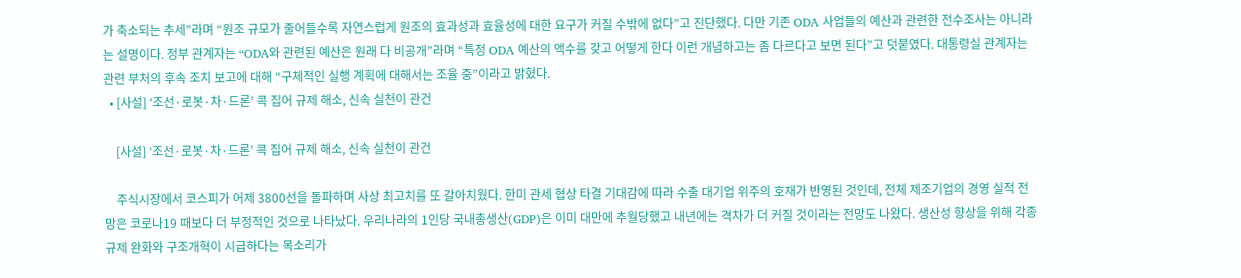가 축소되는 추세”라며 “원조 규모가 줄어들수록 자연스럽게 원조의 효과성과 효율성에 대한 요구가 커질 수밖에 없다”고 진단했다. 다만 기존 ODA 사업들의 예산과 관련한 전수조사는 아니라는 설명이다. 정부 관계자는 “ODA와 관련된 예산은 원래 다 비공개”라며 “특정 ODA 예산의 액수를 갖고 어떻게 한다 이런 개념하고는 좀 다르다고 보면 된다”고 덧붙였다. 대통령실 관계자는 관련 부처의 후속 조치 보고에 대해 “구체적인 실행 계획에 대해서는 조율 중”이라고 밝혔다.
  • [사설] ‘조선·로봇·차·드론’ 콕 집어 규제 해소, 신속 실천이 관건

    [사설] ‘조선·로봇·차·드론’ 콕 집어 규제 해소, 신속 실천이 관건

    주식시장에서 코스피가 어제 3800선을 돌파하며 사상 최고치를 또 갈아치웠다. 한미 관세 협상 타결 기대감에 따라 수출 대기업 위주의 호재가 반영된 것인데, 전체 제조기업의 경영 실적 전망은 코로나19 때보다 더 부정적인 것으로 나타났다. 우리나라의 1인당 국내총생산(GDP)은 이미 대만에 추월당했고 내년에는 격차가 더 커질 것이라는 전망도 나왔다. 생산성 향상을 위해 각종 규제 완화와 구조개혁이 시급하다는 목소리가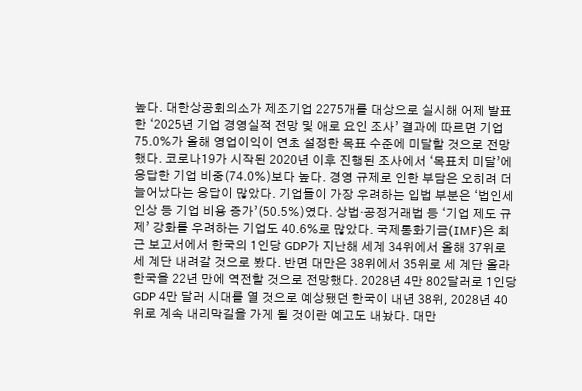높다. 대한상공회의소가 제조기업 2275개를 대상으로 실시해 어제 발표한 ‘2025년 기업 경영실적 전망 및 애로 요인 조사’ 결과에 따르면 기업 75.0%가 올해 영업이익이 연초 설정한 목표 수준에 미달할 것으로 전망했다. 코로나19가 시작된 2020년 이후 진행된 조사에서 ‘목표치 미달’에 응답한 기업 비중(74.0%)보다 높다. 경영 규제로 인한 부담은 오히려 더 늘어났다는 응답이 많았다. 기업들이 가장 우려하는 입법 부분은 ‘법인세 인상 등 기업 비용 증가’(50.5%)였다. 상법·공정거래법 등 ‘기업 제도 규제’ 강화를 우려하는 기업도 40.6%로 많았다. 국제통화기금(IMF)은 최근 보고서에서 한국의 1인당 GDP가 지난해 세계 34위에서 올해 37위로 세 계단 내려갈 것으로 봤다. 반면 대만은 38위에서 35위로 세 계단 올라 한국을 22년 만에 역전할 것으로 전망했다. 2028년 4만 802달러로 1인당 GDP 4만 달러 시대를 열 것으로 예상됐던 한국이 내년 38위, 2028년 40위로 계속 내리막길을 가게 될 것이란 예고도 내놨다. 대만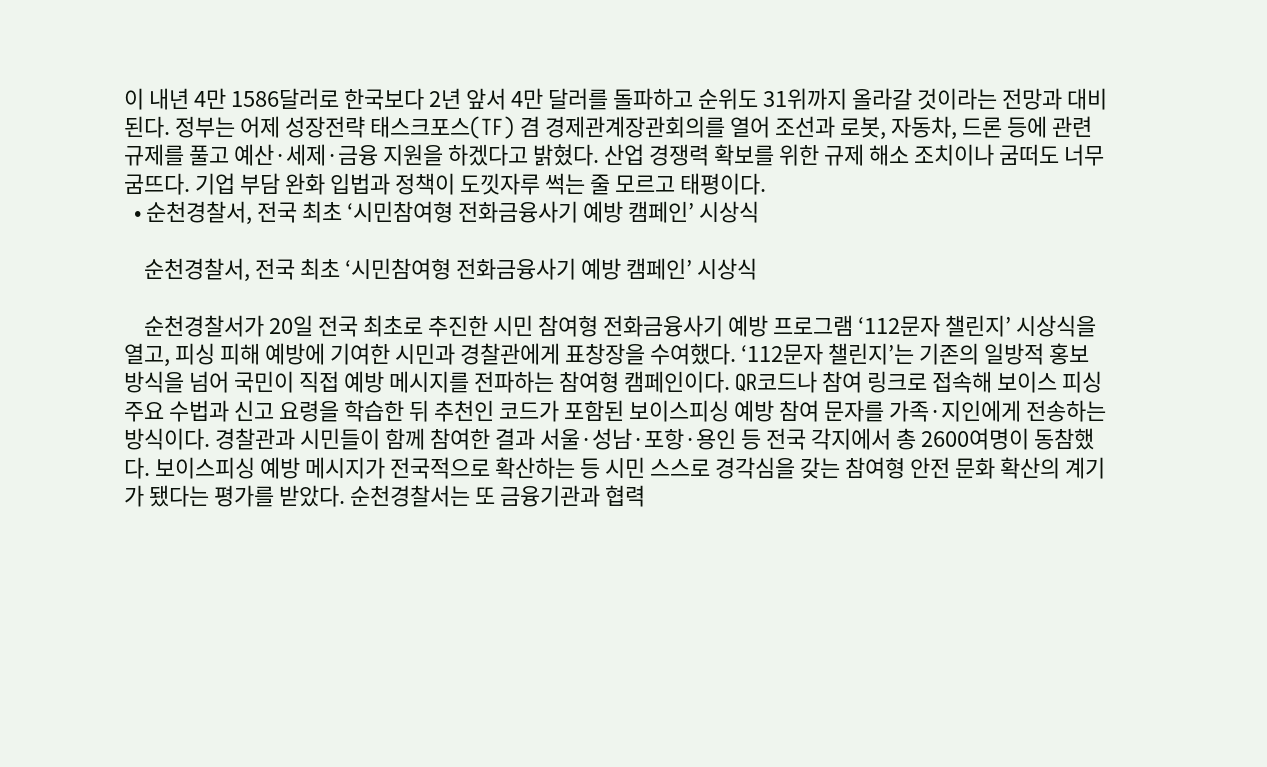이 내년 4만 1586달러로 한국보다 2년 앞서 4만 달러를 돌파하고 순위도 31위까지 올라갈 것이라는 전망과 대비된다. 정부는 어제 성장전략 태스크포스(TF) 겸 경제관계장관회의를 열어 조선과 로봇, 자동차, 드론 등에 관련 규제를 풀고 예산·세제·금융 지원을 하겠다고 밝혔다. 산업 경쟁력 확보를 위한 규제 해소 조치이나 굼떠도 너무 굼뜨다. 기업 부담 완화 입법과 정책이 도낏자루 썩는 줄 모르고 태평이다.
  • 순천경찰서, 전국 최초 ‘시민참여형 전화금융사기 예방 캠페인’ 시상식

    순천경찰서, 전국 최초 ‘시민참여형 전화금융사기 예방 캠페인’ 시상식

    순천경찰서가 20일 전국 최초로 추진한 시민 참여형 전화금융사기 예방 프로그램 ‘112문자 챌린지’ 시상식을 열고, 피싱 피해 예방에 기여한 시민과 경찰관에게 표창장을 수여했다. ‘112문자 챌린지’는 기존의 일방적 홍보 방식을 넘어 국민이 직접 예방 메시지를 전파하는 참여형 캠페인이다. QR코드나 참여 링크로 접속해 보이스 피싱 주요 수법과 신고 요령을 학습한 뒤 추천인 코드가 포함된 보이스피싱 예방 참여 문자를 가족·지인에게 전송하는 방식이다. 경찰관과 시민들이 함께 참여한 결과 서울·성남·포항·용인 등 전국 각지에서 총 2600여명이 동참했다. 보이스피싱 예방 메시지가 전국적으로 확산하는 등 시민 스스로 경각심을 갖는 참여형 안전 문화 확산의 계기가 됐다는 평가를 받았다. 순천경찰서는 또 금융기관과 협력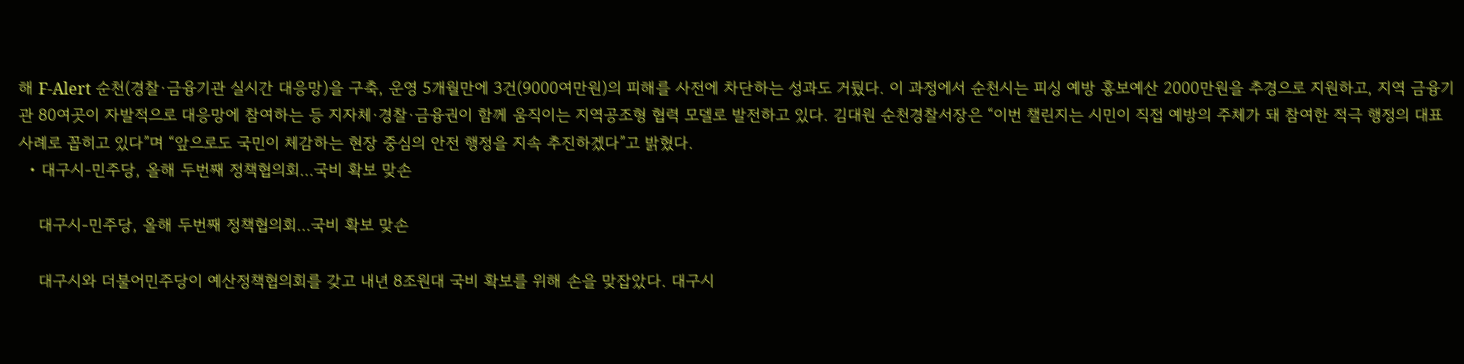해 F-Alert 순천(경찰·금융기관 실시간 대응망)을 구축, 운영 5개월만에 3건(9000여만원)의 피해를 사전에 차단하는 성과도 거뒀다. 이 과정에서 순천시는 피싱 예방 홍보예산 2000만원을 추경으로 지원하고, 지역 금융기관 80여곳이 자발적으로 대응망에 참여하는 등 지자체·경찰·금융권이 함께 움직이는 지역공조형 협력 모델로 발전하고 있다. 김대원 순천경찰서장은 “이번 챌린지는 시민이 직접 예방의 주체가 돼 참여한 적극 행정의 대표 사례로 꼽히고 있다”며 “앞으로도 국민이 체감하는 현장 중심의 안전 행정을 지속 추진하겠다”고 밝혔다.
  • 대구시-민주당, 올해 두번째 정책협의회…국비 확보 맞손

    대구시-민주당, 올해 두번째 정책협의회…국비 확보 맞손

    대구시와 더불어민주당이 예산정책협의회를 갖고 내년 8조원대 국비 확보를 위해 손을 맞잡았다. 대구시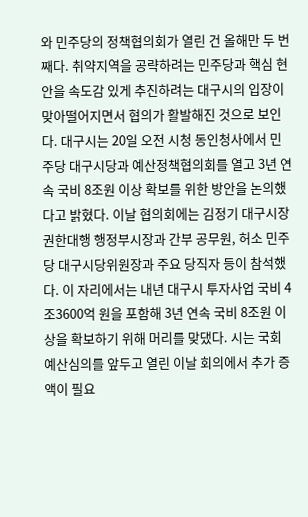와 민주당의 정책협의회가 열린 건 올해만 두 번째다. 취약지역을 공략하려는 민주당과 핵심 현안을 속도감 있게 추진하려는 대구시의 입장이 맞아떨어지면서 협의가 활발해진 것으로 보인다. 대구시는 20일 오전 시청 동인청사에서 민주당 대구시당과 예산정책협의회를 열고 3년 연속 국비 8조원 이상 확보를 위한 방안을 논의했다고 밝혔다. 이날 협의회에는 김정기 대구시장 권한대행 행정부시장과 간부 공무원, 허소 민주당 대구시당위원장과 주요 당직자 등이 참석했다. 이 자리에서는 내년 대구시 투자사업 국비 4조3600억 원을 포함해 3년 연속 국비 8조원 이상을 확보하기 위해 머리를 맞댔다. 시는 국회 예산심의를 앞두고 열린 이날 회의에서 추가 증액이 필요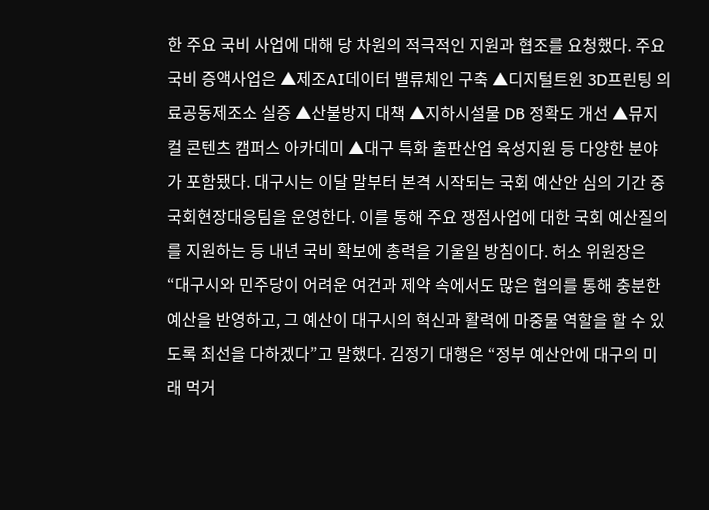한 주요 국비 사업에 대해 당 차원의 적극적인 지원과 협조를 요청했다. 주요 국비 증액사업은 ▲제조AI데이터 밸류체인 구축 ▲디지털트윈 3D프린팅 의료공동제조소 실증 ▲산불방지 대책 ▲지하시설물 DB 정확도 개선 ▲뮤지컬 콘텐츠 캠퍼스 아카데미 ▲대구 특화 출판산업 육성지원 등 다양한 분야가 포함됐다. 대구시는 이달 말부터 본격 시작되는 국회 예산안 심의 기간 중 국회현장대응팀을 운영한다. 이를 통해 주요 쟁점사업에 대한 국회 예산질의를 지원하는 등 내년 국비 확보에 총력을 기울일 방침이다. 허소 위원장은 “대구시와 민주당이 어려운 여건과 제약 속에서도 많은 협의를 통해 충분한 예산을 반영하고, 그 예산이 대구시의 혁신과 활력에 마중물 역할을 할 수 있도록 최선을 다하겠다”고 말했다. 김정기 대행은 “정부 예산안에 대구의 미래 먹거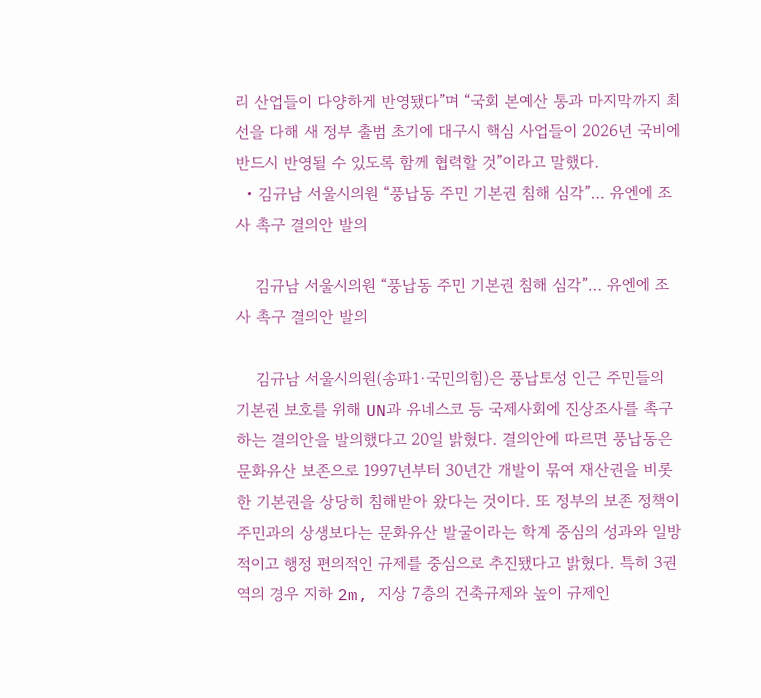리 산업들이 다양하게 반영됐다”며 “국회 본예산 통과 마지막까지 최선을 다해 새 정부 출범 초기에 대구시 핵심 사업들이 2026년 국비에 반드시 반영될 수 있도록 함께 협력할 것”이라고 말했다.
  • 김규남 서울시의원 “풍납동 주민 기본권 침해 심각”… 유엔에 조사 촉구 결의안 발의

    김규남 서울시의원 “풍납동 주민 기본권 침해 심각”… 유엔에 조사 촉구 결의안 발의

    김규남 서울시의원(송파1·국민의힘)은 풍납토성 인근 주민들의 기본권 보호를 위해 UN과 유네스코 등 국제사회에 진상조사를 촉구하는 결의안을 발의했다고 20일 밝혔다. 결의안에 따르면 풍납동은 문화유산 보존으로 1997년부터 30년간 개발이 묶여 재산권을 비롯한 기본권을 상당히 침해받아 왔다는 것이다. 또 정부의 보존 정책이 주민과의 상생보다는 문화유산 발굴이라는 학계 중심의 성과와 일방적이고 행정 편의적인 규제를 중심으로 추진됐다고 밝혔다. 특히 3권역의 경우 지하 2m, 지상 7층의 건축규제와 높이 규제인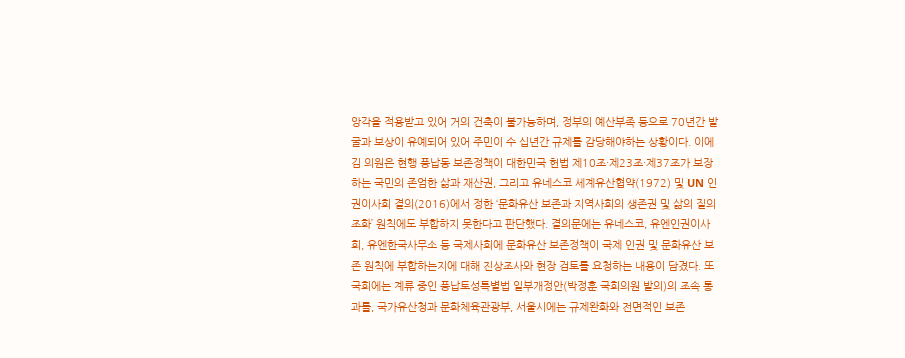앙각을 적용받고 있어 거의 건축이 불가능하며, 정부의 예산부족 등으로 70년간 발굴과 보상이 유예되어 있어 주민이 수 십년간 규제를 감당해야하는 상황이다. 이에 김 의원은 현행 풍납동 보존정책이 대한민국 헌법 제10조·제23조·제37조가 보장하는 국민의 존엄한 삶과 재산권, 그리고 유네스코 세계유산협약(1972) 및 UN 인권이사회 결의(2016)에서 정한 ‘문화유산 보존과 지역사회의 생존권 및 삶의 질의 조화’ 원칙에도 부합하지 못한다고 판단했다. 결의문에는 유네스코, 유엔인권이사회, 유엔한국사무소 등 국제사회에 문화유산 보존정책이 국제 인권 및 문화유산 보존 원칙에 부합하는지에 대해 진상조사와 현장 검토를 요청하는 내용이 담겼다. 또 국회에는 계류 중인 풍납토성특별법 일부개정안(박정훈 국회의원 발의)의 조속 통과를, 국가유산청과 문화체육관광부, 서울시에는 규제완화와 전면적인 보존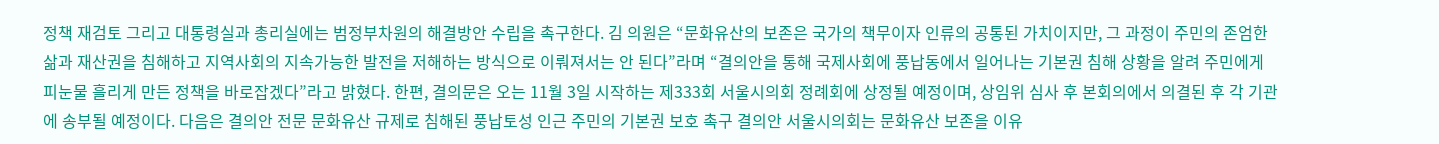정책 재검토 그리고 대통령실과 총리실에는 범정부차원의 해결방안 수립을 촉구한다. 김 의원은 “문화유산의 보존은 국가의 책무이자 인류의 공통된 가치이지만, 그 과정이 주민의 존엄한 삶과 재산권을 침해하고 지역사회의 지속가능한 발전을 저해하는 방식으로 이뤄져서는 안 된다”라며 “결의안을 통해 국제사회에 풍납동에서 일어나는 기본권 침해 상황을 알려 주민에게 피눈물 흘리게 만든 정책을 바로잡겠다”라고 밝혔다. 한편, 결의문은 오는 11월 3일 시작하는 제333회 서울시의회 정례회에 상정될 예정이며, 상임위 심사 후 본회의에서 의결된 후 각 기관에 송부될 예정이다. 다음은 결의안 전문 문화유산 규제로 침해된 풍납토성 인근 주민의 기본권 보호 촉구 결의안 서울시의회는 문화유산 보존을 이유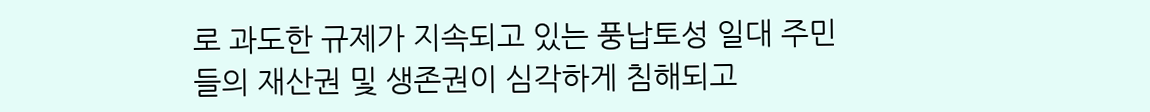로 과도한 규제가 지속되고 있는 풍납토성 일대 주민들의 재산권 및 생존권이 심각하게 침해되고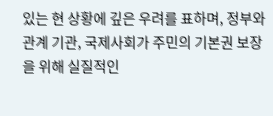있는 현 상황에 깊은 우려를 표하며, 정부와 관계 기관, 국제사회가 주민의 기본권 보장을 위해 실질적인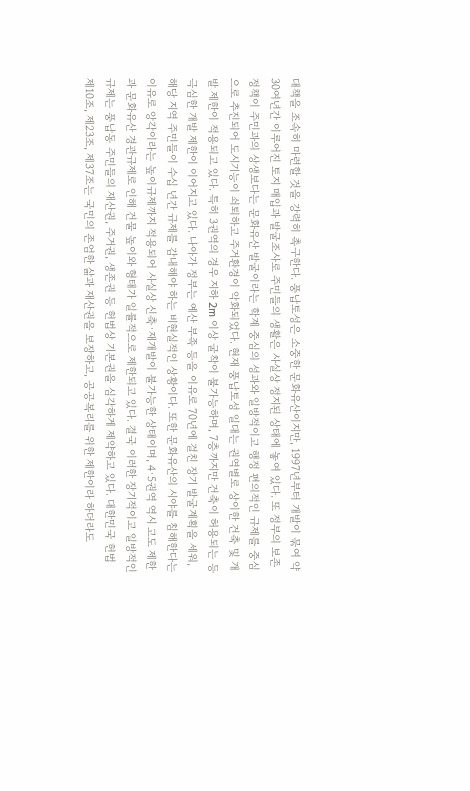대책을 조속히 마련할 것을 강력히 촉구한다. 풍납토성은 소중한 문화유산이지만, 1997년부터 개발이 묶여 약 30여년간 이루어진 토지 매입과 발굴조사로 주민들의 생활은 사실상 정지된 상태에 놓여 있다. 또 정부의 보존 정책이 주민과의 상생보다는 문화유산 발굴이라는 학계 중심의 성과와 일방적이고 행정 편의적인 규제를 중심으로 추진되어 도시기능이 쇠퇴하고 주거환경이 악화되었다. 현재 풍납토성 일대는 권역별로 상이한 건축 및 개발 제한이 적용되고 있다. 특히 3권역의 경우 지하 2m 이상 굴착이 불가능하며, 7층까지만 건축이 허용되는 등 극심한 개발 제한이 이어지고 있다. 나아가 정부는 예산 부족 등을 이유로 70년에 걸친 장기 발굴계획을 세워, 해당 지역 주민들이 수십 년간 규제를 감내해야 하는 비현실적인 상황이다. 또한 문화유산의 시야를 침해한다는 이유로 앙각이라는 높이규제까지 적용되어 사실상 신축·재개발이 불가능한 상태이며, 4·5권역 역시 고도 제한과 문화유산 경관규제로 인해 건물 높이와 형태가 일률적으로 제한되고 있다. 결국 이러한 장기적이고 일방적인 규제는 풍납동 주민들의 재산권, 주거권, 생존권 등 헌법상 기본권을 심각하게 제약하고 있다. 대한민국 헌법 제10조, 제23조, 제37조는 국민의 존엄한 삶과 재산권을 보장하고, 공공복리를 위한 제한이라 하더라도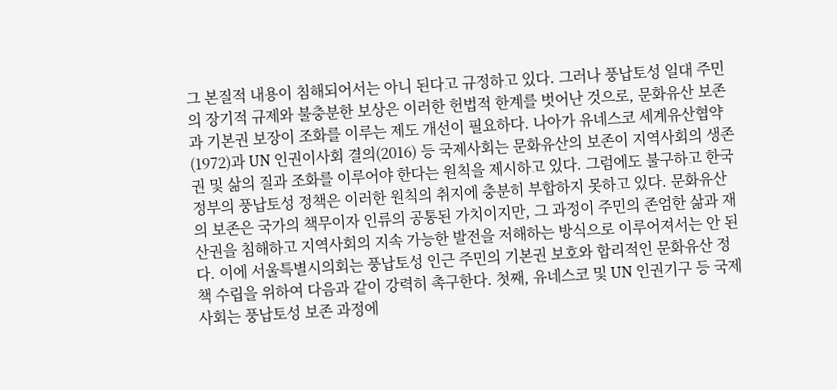그 본질적 내용이 침해되어서는 아니 된다고 규정하고 있다. 그러나 풍납토성 일대 주민의 장기적 규제와 불충분한 보상은 이러한 헌법적 한계를 벗어난 것으로, 문화유산 보존과 기본권 보장이 조화를 이루는 제도 개선이 필요하다. 나아가 유네스코 세계유산협약(1972)과 UN 인권이사회 결의(2016) 등 국제사회는 문화유산의 보존이 지역사회의 생존권 및 삶의 질과 조화를 이루어야 한다는 원칙을 제시하고 있다. 그럼에도 불구하고 한국 정부의 풍납토성 정책은 이러한 원칙의 취지에 충분히 부합하지 못하고 있다. 문화유산의 보존은 국가의 책무이자 인류의 공통된 가치이지만, 그 과정이 주민의 존엄한 삶과 재산권을 침해하고 지역사회의 지속 가능한 발전을 저해하는 방식으로 이루어져서는 안 된다. 이에 서울특별시의회는 풍납토성 인근 주민의 기본권 보호와 합리적인 문화유산 정책 수립을 위하여 다음과 같이 강력히 촉구한다. 첫째, 유네스코 및 UN 인권기구 등 국제사회는 풍납토성 보존 과정에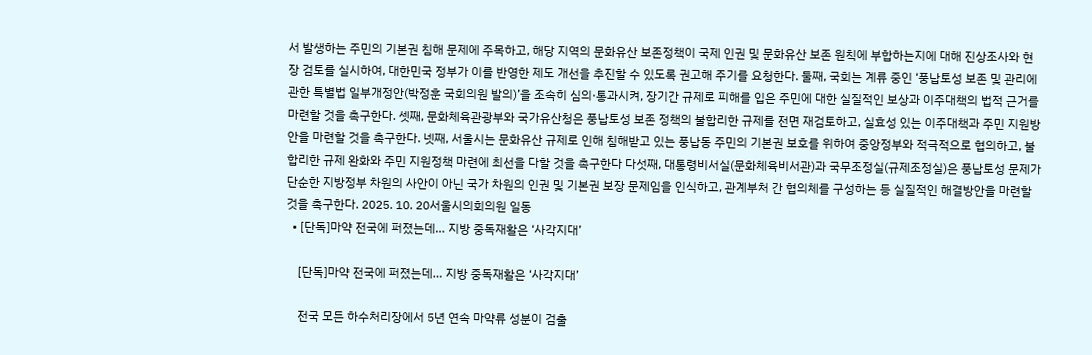서 발생하는 주민의 기본권 침해 문제에 주목하고, 해당 지역의 문화유산 보존정책이 국제 인권 및 문화유산 보존 원칙에 부합하는지에 대해 진상조사와 현장 검토를 실시하여, 대한민국 정부가 이를 반영한 제도 개선을 추진할 수 있도록 권고해 주기를 요청한다. 둘째, 국회는 계류 중인 ‘풍납토성 보존 및 관리에 관한 특별법 일부개정안(박정훈 국회의원 발의)’을 조속히 심의·통과시켜, 장기간 규제로 피해를 입은 주민에 대한 실질적인 보상과 이주대책의 법적 근거를 마련할 것을 촉구한다. 셋째, 문화체육관광부와 국가유산청은 풍납토성 보존 정책의 불합리한 규제를 전면 재검토하고, 실효성 있는 이주대책과 주민 지원방안을 마련할 것을 촉구한다. 넷째, 서울시는 문화유산 규제로 인해 침해받고 있는 풍납동 주민의 기본권 보호를 위하여 중앙정부와 적극적으로 협의하고, 불합리한 규제 완화와 주민 지원정책 마련에 최선을 다할 것을 촉구한다 다섯째, 대통령비서실(문화체육비서관)과 국무조정실(규제조정실)은 풍납토성 문제가 단순한 지방정부 차원의 사안이 아닌 국가 차원의 인권 및 기본권 보장 문제임을 인식하고, 관계부처 간 협의체를 구성하는 등 실질적인 해결방안을 마련할 것을 촉구한다. 2025. 10. 20서울시의회의원 일동
  • [단독]마약 전국에 퍼졌는데… 지방 중독재활은 ‘사각지대’

    [단독]마약 전국에 퍼졌는데… 지방 중독재활은 ‘사각지대’

    전국 모든 하수처리장에서 5년 연속 마약류 성분이 검출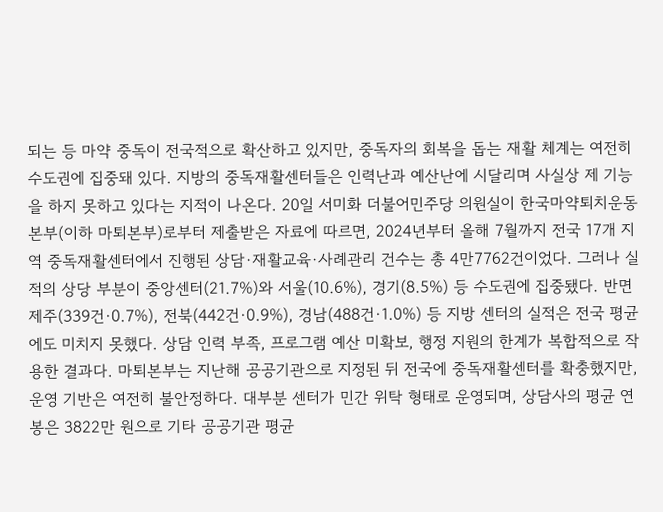되는 등 마약 중독이 전국적으로 확산하고 있지만, 중독자의 회복을 돕는 재활 체계는 여전히 수도권에 집중돼 있다. 지방의 중독재활센터들은 인력난과 예산난에 시달리며 사실상 제 기능을 하지 못하고 있다는 지적이 나온다. 20일 서미화 더불어민주당 의원실이 한국마약퇴치운동본부(이하 마퇴본부)로부터 제출받은 자료에 따르면, 2024년부터 올해 7월까지 전국 17개 지역 중독재활센터에서 진행된 상담·재활교육·사례관리 건수는 총 4만7762건이었다. 그러나 실적의 상당 부분이 중앙센터(21.7%)와 서울(10.6%), 경기(8.5%) 등 수도권에 집중됐다. 반면 제주(339건·0.7%), 전북(442건·0.9%), 경남(488건·1.0%) 등 지방 센터의 실적은 전국 평균에도 미치지 못했다. 상담 인력 부족, 프로그램 예산 미확보, 행정 지원의 한계가 복합적으로 작용한 결과다. 마퇴본부는 지난해 공공기관으로 지정된 뒤 전국에 중독재활센터를 확충했지만, 운영 기반은 여전히 불안정하다. 대부분 센터가 민간 위탁 형태로 운영되며, 상담사의 평균 연봉은 3822만 원으로 기타 공공기관 평균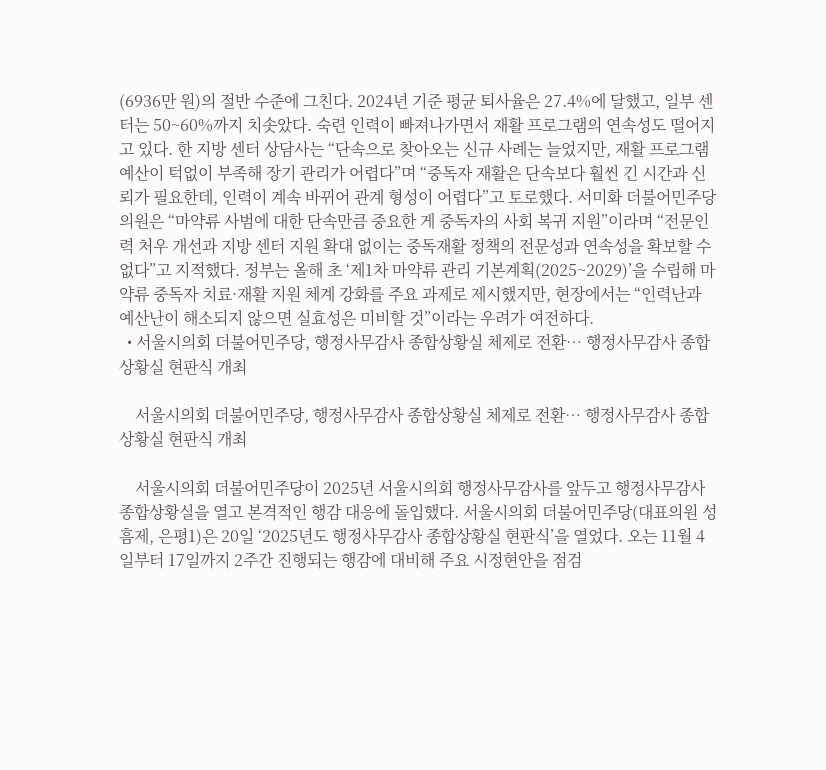(6936만 원)의 절반 수준에 그친다. 2024년 기준 평균 퇴사율은 27.4%에 달했고, 일부 센터는 50~60%까지 치솟았다. 숙련 인력이 빠져나가면서 재활 프로그램의 연속성도 떨어지고 있다. 한 지방 센터 상담사는 “단속으로 찾아오는 신규 사례는 늘었지만, 재활 프로그램 예산이 턱없이 부족해 장기 관리가 어렵다”며 “중독자 재활은 단속보다 훨씬 긴 시간과 신뢰가 필요한데, 인력이 계속 바뀌어 관계 형성이 어렵다”고 토로했다. 서미화 더불어민주당 의원은 “마약류 사범에 대한 단속만큼 중요한 게 중독자의 사회 복귀 지원”이라며 “전문인력 처우 개선과 지방 센터 지원 확대 없이는 중독재활 정책의 전문성과 연속성을 확보할 수 없다”고 지적했다. 정부는 올해 초 ‘제1차 마약류 관리 기본계획(2025~2029)’을 수립해 마약류 중독자 치료·재활 지원 체계 강화를 주요 과제로 제시했지만, 현장에서는 “인력난과 예산난이 해소되지 않으면 실효성은 미비할 것”이라는 우려가 여전하다.
  • 서울시의회 더불어민주당, 행정사무감사 종합상황실 체제로 전환… 행정사무감사 종합상황실 현판식 개최

    서울시의회 더불어민주당, 행정사무감사 종합상황실 체제로 전환… 행정사무감사 종합상황실 현판식 개최

    서울시의회 더불어민주당이 2025년 서울시의회 행정사무감사를 앞두고 행정사무감사 종합상황실을 열고 본격적인 행감 대응에 돌입했다. 서울시의회 더불어민주당(대표의원 성흠제, 은평1)은 20일 ‘2025년도 행정사무감사 종합상황실 현판식’을 열었다. 오는 11월 4일부터 17일까지 2주간 진행되는 행감에 대비해 주요 시정현안을 점검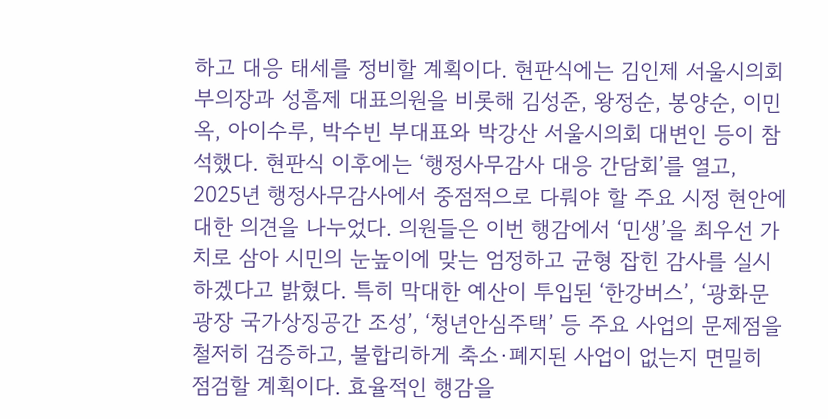하고 대응 태세를 정비할 계획이다. 현판식에는 김인제 서울시의회 부의장과 성흠제 대표의원을 비롯해 김성준, 왕정순, 봉양순, 이민옥, 아이수루, 박수빈 부대표와 박강산 서울시의회 대변인 등이 참석했다. 현판식 이후에는 ‘행정사무감사 대응 간담회’를 열고, 2025년 행정사무감사에서 중점적으로 다뤄야 할 주요 시정 현안에 대한 의견을 나누었다. 의원들은 이번 행감에서 ‘민생’을 최우선 가치로 삼아 시민의 눈높이에 맞는 엄정하고 균형 잡힌 감사를 실시하겠다고 밝혔다. 특히 막대한 예산이 투입된 ‘한강버스’, ‘광화문광장 국가상징공간 조성’, ‘청년안심주택’ 등 주요 사업의 문제점을 철저히 검증하고, 불합리하게 축소·폐지된 사업이 없는지 면밀히 점검할 계획이다. 효율적인 행감을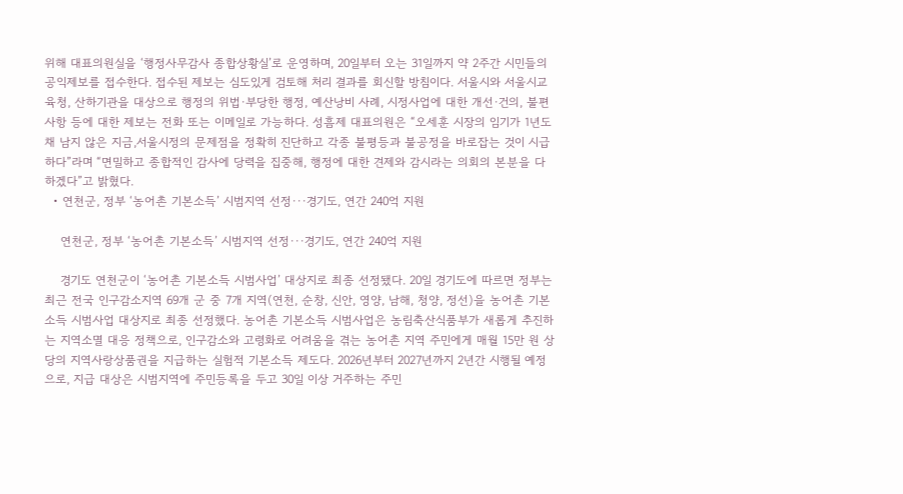위해 대표의원실을 ‘행정사무감사 종합상황실’로 운영하며, 20일부터 오는 31일까지 약 2주간 시민들의 공익제보를 접수한다. 접수된 제보는 심도있게 검토해 처리 결과를 회신할 방침이다. 서울시와 서울시교육청, 산하기관을 대상으로 행정의 위법·부당한 행정, 예산낭비 사례, 시정사업에 대한 개선·건의, 불편 사항 등에 대한 제보는 전화 또는 이메일로 가능하다. 성흠제 대표의원은 “오세훈 시장의 임기가 1년도 채 남지 않은 지금,서울시정의 문제점을 정확히 진단하고 각종 불평등과 불공정을 바로잡는 것이 시급하다”라며 “면밀하고 종합적인 감사에 당력을 집중해, 행정에 대한 견제와 감시라는 의회의 본분을 다하겠다”고 밝혔다.
  • 연천군, 정부 ‘농어촌 기본소득’ 시범지역 선정···경기도, 연간 240억 지원

    연천군, 정부 ‘농어촌 기본소득’ 시범지역 선정···경기도, 연간 240억 지원

    경기도 연천군이 ‘농어촌 기본소득 시범사업’ 대상지로 최종 선정됐다. 20일 경기도에 따르면 정부는 최근 전국 인구감소지역 69개 군 중 7개 지역(연천, 순창, 신안, 영양, 남해, 청양, 정선)을 농어촌 기본소득 시범사업 대상지로 최종 선정했다. 농어촌 기본소득 시범사업은 농림축산식품부가 새롭게 추진하는 지역소멸 대응 정책으로, 인구감소와 고령화로 어려움을 겪는 농어촌 지역 주민에게 매월 15만 원 상당의 지역사랑상품권을 지급하는 실험적 기본소득 제도다. 2026년부터 2027년까지 2년간 시행될 예정으로, 지급 대상은 시범지역에 주민등록을 두고 30일 이상 거주하는 주민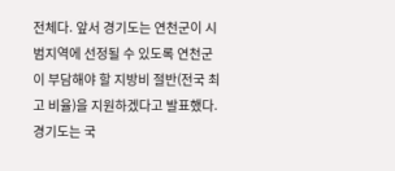전체다. 앞서 경기도는 연천군이 시범지역에 선정될 수 있도록 연천군이 부담해야 할 지방비 절반(전국 최고 비율)을 지원하겠다고 발표했다. 경기도는 국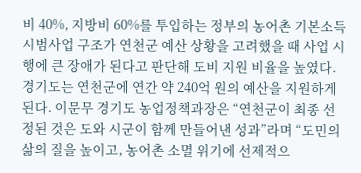비 40%, 지방비 60%를 투입하는 정부의 농어촌 기본소득 시범사업 구조가 연천군 예산 상황을 고려했을 때 사업 시행에 큰 장애가 된다고 판단해 도비 지원 비율을 높였다. 경기도는 연천군에 연간 약 240억 원의 예산을 지원하게 된다. 이문무 경기도 농업정책과장은 “연천군이 최종 선정된 것은 도와 시군이 함께 만들어낸 성과”라며 “도민의 삶의 질을 높이고, 농어촌 소멸 위기에 선제적으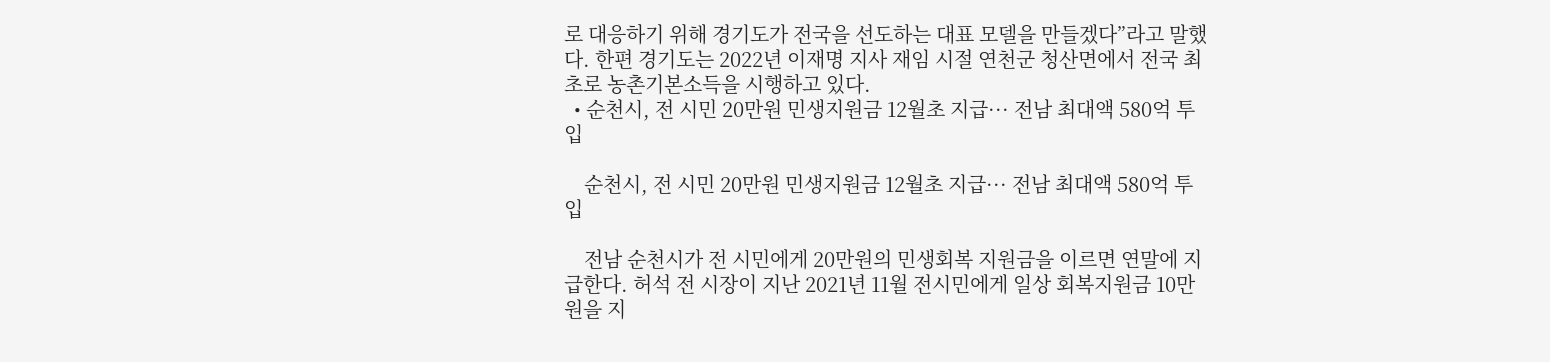로 대응하기 위해 경기도가 전국을 선도하는 대표 모델을 만들겠다”라고 말했다. 한편 경기도는 2022년 이재명 지사 재임 시절 연천군 청산면에서 전국 최초로 농촌기본소득을 시행하고 있다.
  • 순천시, 전 시민 20만원 민생지원금 12월초 지급··· 전남 최대액 580억 투입

    순천시, 전 시민 20만원 민생지원금 12월초 지급··· 전남 최대액 580억 투입

    전남 순천시가 전 시민에게 20만원의 민생회복 지원금을 이르면 연말에 지급한다. 허석 전 시장이 지난 2021년 11월 전시민에게 일상 회복지원금 10만원을 지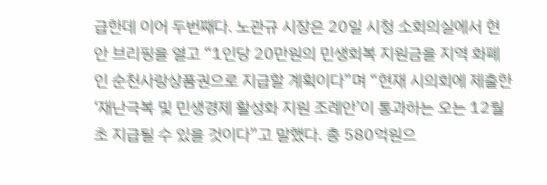급한데 이어 두번째다. 노관규 시장은 20일 시청 소회의실에서 현안 브리핑을 열고 “1인당 20만원의 민생회복 지원금을 지역 화폐인 순천사랑상품권으로 지급할 계획이다”며 “현재 시의회에 제출한 ‘재난극복 및 민생경제 활성화 지원 조례안’이 통과하는 오는 12월 초 지급될 수 있을 것이다”고 말했다. 총 580억원으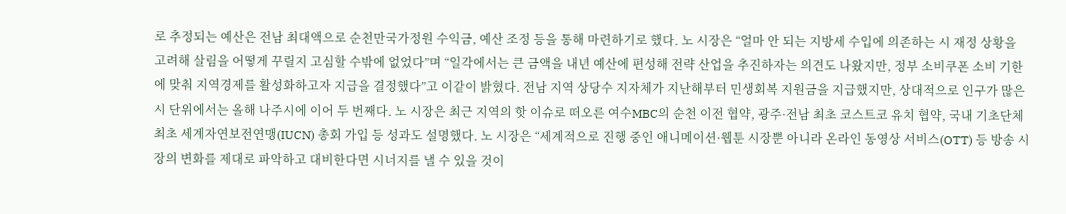로 추정되는 예산은 전남 최대액으로 순천만국가정원 수익금, 예산 조정 등을 통해 마련하기로 했다. 노 시장은 “얼마 안 되는 지방세 수입에 의존하는 시 재정 상황을 고려해 살림을 어떻게 꾸릴지 고심할 수밖에 없었다”며 “일각에서는 큰 금액을 내년 예산에 편성해 전략 산업을 추진하자는 의견도 나왔지만, 정부 소비쿠폰 소비 기한에 맞춰 지역경제를 활성화하고자 지급을 결정했다”고 이같이 밝혔다. 전남 지역 상당수 지자체가 지난해부터 민생회복 지원금을 지급했지만, 상대적으로 인구가 많은 시 단위에서는 올해 나주시에 이어 두 번째다. 노 시장은 최근 지역의 핫 이슈로 떠오른 여수MBC의 순천 이전 협약, 광주·전남 최초 코스트코 유치 협약, 국내 기초단체 최초 세계자연보전연맹(IUCN) 총회 가입 등 성과도 설명했다. 노 시장은 “세계적으로 진행 중인 애니메이션·웹툰 시장뿐 아니라 온라인 동영상 서비스(OTT) 등 방송 시장의 변화를 제대로 파악하고 대비한다면 시너지를 낼 수 있을 것이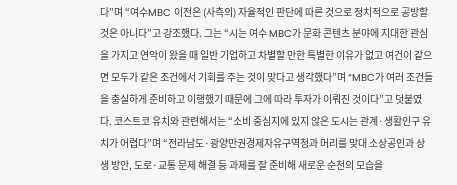다”며 “여수MBC 이전은 (사측의) 자율적인 판단에 따른 것으로 정치적으로 공방할 것은 아니다”고 강조했다. 그는 “시는 여수 MBC가 문화 콘텐츠 분야에 지대한 관심을 가지고 연악이 왔을 때 일반 기업하고 차별할 만한 특별한 이유가 없고 여건이 같으면 모두가 같은 조건에서 기회를 주는 것이 맞다고 생각했다”며 “MBC가 여러 조건들을 충실하게 준비하고 이행했기 때문에 그에 따라 투자가 이뤄진 것이다”고 덧붙였다. 코스트코 유치와 관련해서는 “소비 중심지에 있지 않은 도시는 관계·생활인구 유치가 어렵다”며 “전라남도·광양만권경제자유구역청과 머리를 맞대 소상공인과 상생 방안, 도로·교통 문제 해결 등 과제를 잘 준비해 새로운 순천의 모습을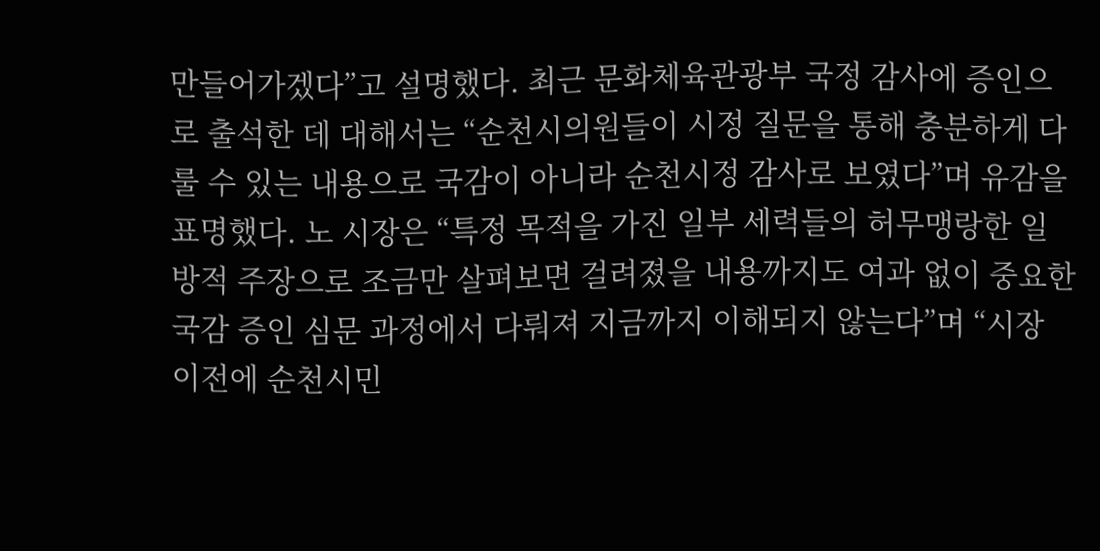만들어가겠다”고 설명했다. 최근 문화체육관광부 국정 감사에 증인으로 출석한 데 대해서는 “순천시의원들이 시정 질문을 통해 충분하게 다룰 수 있는 내용으로 국감이 아니라 순천시정 감사로 보였다”며 유감을 표명했다. 노 시장은 “특정 목적을 가진 일부 세력들의 허무맹랑한 일방적 주장으로 조금만 살펴보면 걸려졌을 내용까지도 여과 없이 중요한 국감 증인 심문 과정에서 다뤄져 지금까지 이해되지 않는다”며 “시장 이전에 순천시민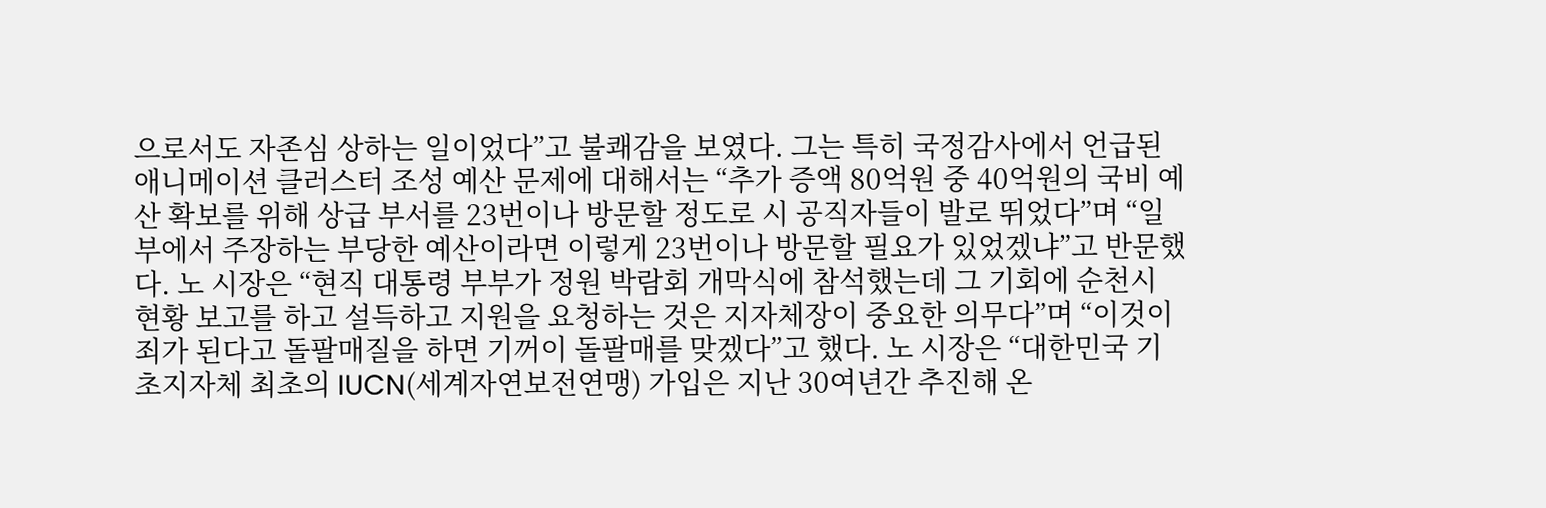으로서도 자존심 상하는 일이었다”고 불쾌감을 보였다. 그는 특히 국정감사에서 언급된 애니메이션 클러스터 조성 예산 문제에 대해서는 “추가 증액 80억원 중 40억원의 국비 예산 확보를 위해 상급 부서를 23번이나 방문할 정도로 시 공직자들이 발로 뛰었다”며 “일부에서 주장하는 부당한 예산이라면 이렇게 23번이나 방문할 필요가 있었겠냐”고 반문했다. 노 시장은 “현직 대통령 부부가 정원 박람회 개막식에 참석했는데 그 기회에 순천시 현황 보고를 하고 설득하고 지원을 요청하는 것은 지자체장이 중요한 의무다”며 “이것이 죄가 된다고 돌팔매질을 하면 기꺼이 돌팔매를 맞겠다”고 했다. 노 시장은 “대한민국 기초지자체 최초의 IUCN(세계자연보전연맹) 가입은 지난 30여년간 추진해 온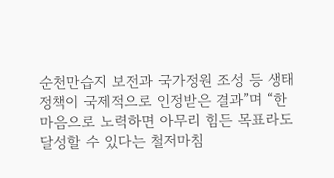순천만습지 보전과 국가정원 조성 등 생태 정책이 국제적으로 인정받은 결과”며 “한마음으로 노력하면 아무리 힘든 목표라도 달성할 수 있다는 철저마침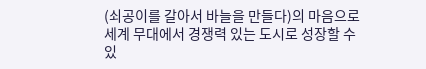(쇠공이를 갈아서 바늘을 만들다)의 마음으로 세계 무대에서 경쟁력 있는 도시로 성장할 수 있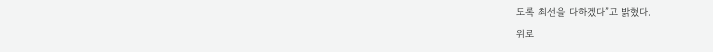도록 최선을 다하겠다”고 밝혔다.
위로